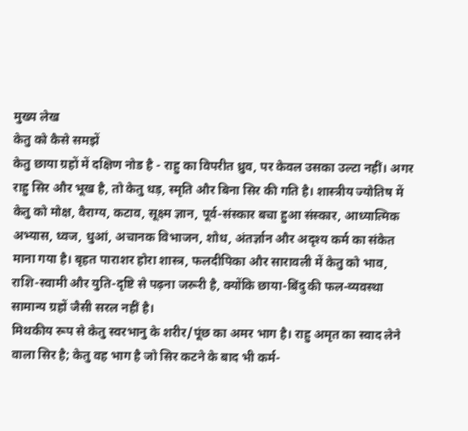मुख्य लेख
केतु को कैसे समझें
केतु छाया ग्रहों में दक्षिण नोड है - राहु का विपरीत ध्रुव, पर केवल उसका उल्टा नहीं। अगर राहु सिर और भूख है, तो केतु धड़, स्मृति और बिना सिर की गति है। शास्त्रीय ज्योतिष में केतु को मोक्ष, वैराग्य, कटाव, सूक्ष्म ज्ञान, पूर्व-संस्कार बचा हुआ संस्कार, आध्यात्मिक अभ्यास, ध्वज, धुआं, अचानक विभाजन, शोध, अंतर्ज्ञान और अदृश्य कर्म का संकेत माना गया है। बृहत पाराशर होरा शास्त्र, फलदीपिका और सारावली में केतु को भाव, राशि-स्वामी और युति-दृष्टि से पढ़ना जरूरी है, क्योंकि छाया-बिंदु की फल-व्यवस्था सामान्य ग्रहों जैसी सरल नहीं है।
मिथकीय रूप से केतु स्वरभानु के शरीर/पूंछ का अमर भाग है। राहु अमृत का स्वाद लेने वाला सिर है; केतु वह भाग है जो सिर कटने के बाद भी कर्म-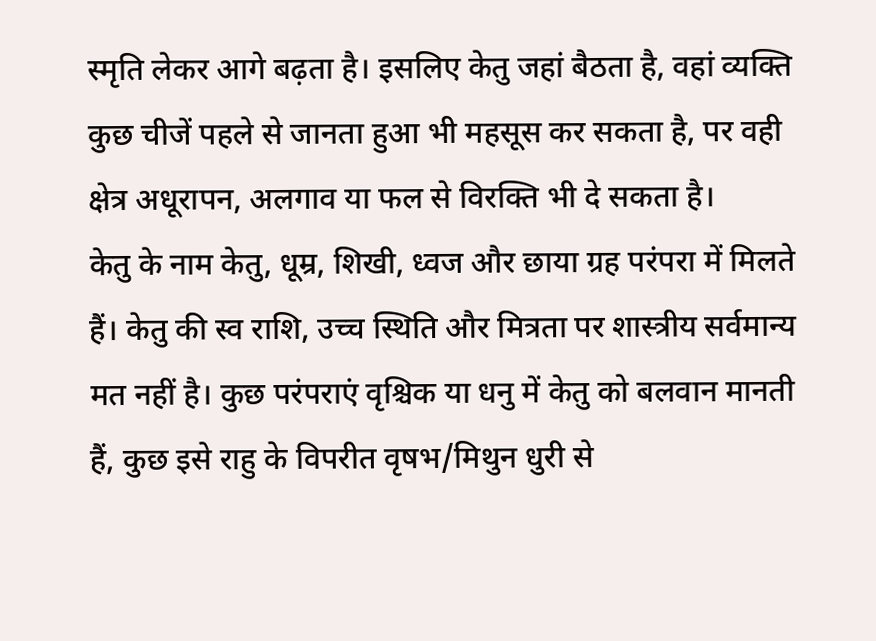स्मृति लेकर आगे बढ़ता है। इसलिए केतु जहां बैठता है, वहां व्यक्ति कुछ चीजें पहले से जानता हुआ भी महसूस कर सकता है, पर वही क्षेत्र अधूरापन, अलगाव या फल से विरक्ति भी दे सकता है।
केतु के नाम केतु, धूम्र, शिखी, ध्वज और छाया ग्रह परंपरा में मिलते हैं। केतु की स्व राशि, उच्च स्थिति और मित्रता पर शास्त्रीय सर्वमान्य मत नहीं है। कुछ परंपराएं वृश्चिक या धनु में केतु को बलवान मानती हैं, कुछ इसे राहु के विपरीत वृषभ/मिथुन धुरी से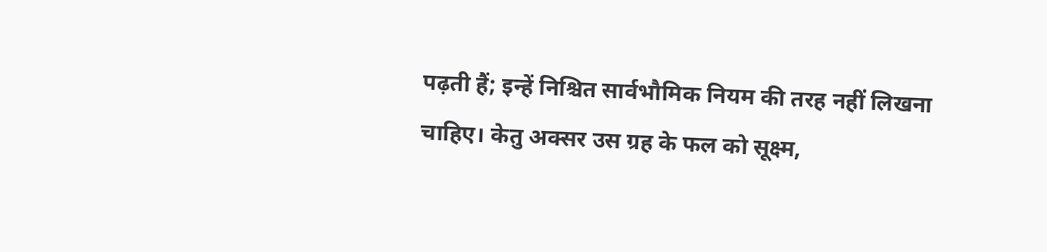पढ़ती हैं; इन्हें निश्चित सार्वभौमिक नियम की तरह नहीं लिखना चाहिए। केतु अक्सर उस ग्रह के फल को सूक्ष्म,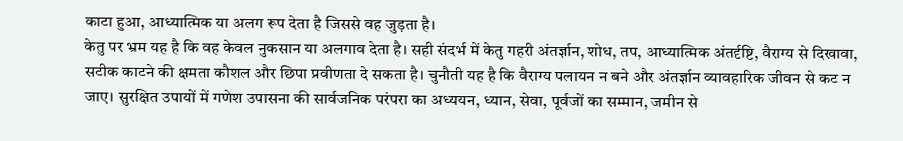काटा हुआ, आध्यात्मिक या अलग रूप देता है जिससे वह जुड़ता है।
केतु पर भ्रम यह है कि वह केवल नुकसान या अलगाव देता है। सही संदर्भ में केतु गहरी अंतर्ज्ञान, शोध, तप, आध्यात्मिक अंतर्दृष्टि, वैराग्य से दिखावा, सटीक काटने की क्षमता कौशल और छिपा प्रवीणता दे सकता है। चुनौती यह है कि वैराग्य पलायन न बने और अंतर्ज्ञान व्यावहारिक जीवन से कट न जाए। सुरक्षित उपायों में गणेश उपासना की सार्वजनिक परंपरा का अध्ययन, ध्यान, सेवा, पूर्वजों का सम्मान, जमीन से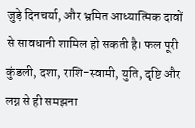जुड़े दिनचर्या, और भ्रमित आध्यात्मिक दावों से सावधानी शामिल हो सकती है। फल पूरी कुंडली, दशा, राशि-स्वामी, युति, दृष्टि और लग्न से ही समझना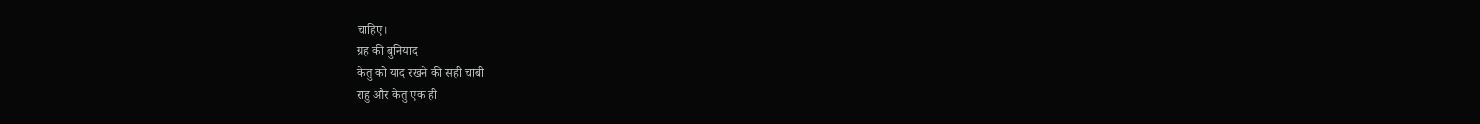चाहिए।
ग्रह की बुनियाद
केतु को याद रखने की सही चाबी
राहु और केतु एक ही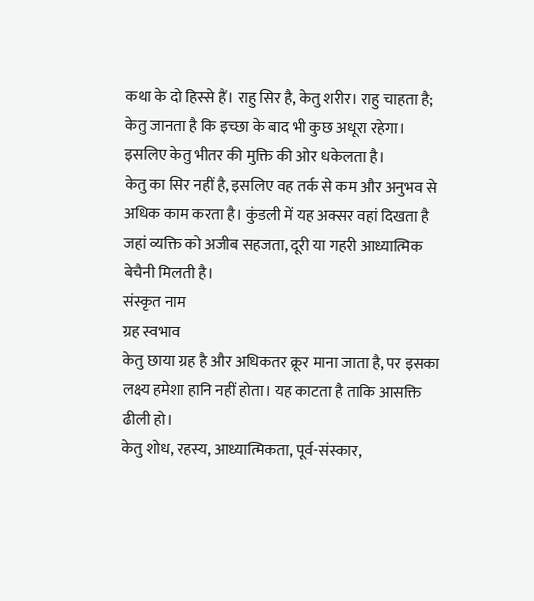कथा के दो हिस्से हैं। राहु सिर है, केतु शरीर। राहु चाहता है; केतु जानता है कि इच्छा के बाद भी कुछ अधूरा रहेगा। इसलिए केतु भीतर की मुक्ति की ओर धकेलता है।
केतु का सिर नहीं है, इसलिए वह तर्क से कम और अनुभव से अधिक काम करता है। कुंडली में यह अक्सर वहां दिखता है जहां व्यक्ति को अजीब सहजता, दूरी या गहरी आध्यात्मिक बेचैनी मिलती है।
संस्कृत नाम
ग्रह स्वभाव
केतु छाया ग्रह है और अधिकतर क्रूर माना जाता है, पर इसका लक्ष्य हमेशा हानि नहीं होता। यह काटता है ताकि आसक्ति ढीली हो।
केतु शोध, रहस्य, आध्यात्मिकता, पूर्व-संस्कार,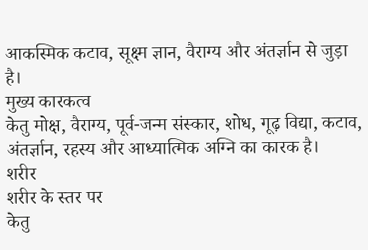आकस्मिक कटाव, सूक्ष्म ज्ञान, वैराग्य और अंतर्ज्ञान से जुड़ा है।
मुख्य कारकत्व
केतु मोक्ष, वैराग्य, पूर्व-जन्म संस्कार, शोध, गूढ़ विद्या, कटाव, अंतर्ज्ञान, रहस्य और आध्यात्मिक अग्नि का कारक है।
शरीर
शरीर के स्तर पर
केतु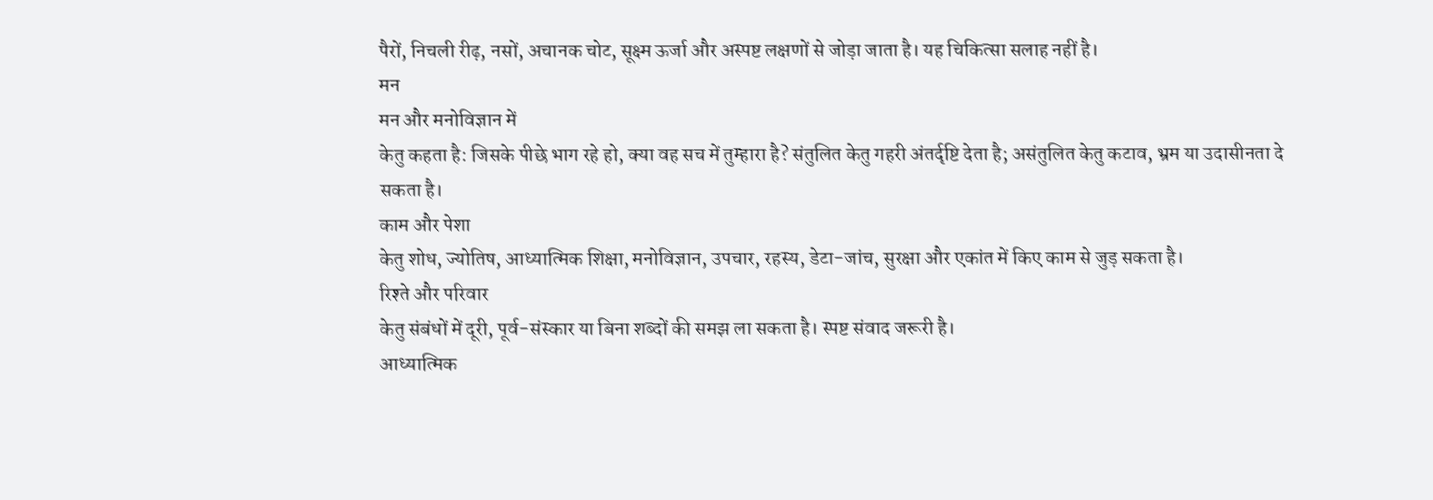पैरों, निचली रीढ़, नसों, अचानक चोट, सूक्ष्म ऊर्जा और अस्पष्ट लक्षणों से जोड़ा जाता है। यह चिकित्सा सलाह नहीं है।
मन
मन और मनोविज्ञान में
केतु कहता है: जिसके पीछे भाग रहे हो, क्या वह सच में तुम्हारा है? संतुलित केतु गहरी अंतर्दृष्टि देता है; असंतुलित केतु कटाव, भ्रम या उदासीनता दे सकता है।
काम और पेशा
केतु शोध, ज्योतिष, आध्यात्मिक शिक्षा, मनोविज्ञान, उपचार, रहस्य, डेटा-जांच, सुरक्षा और एकांत में किए काम से जुड़ सकता है।
रिश्ते और परिवार
केतु संबंधों में दूरी, पूर्व-संस्कार या बिना शब्दों की समझ ला सकता है। स्पष्ट संवाद जरूरी है।
आध्यात्मिक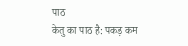पाठ
केतु का पाठ है: पकड़ कम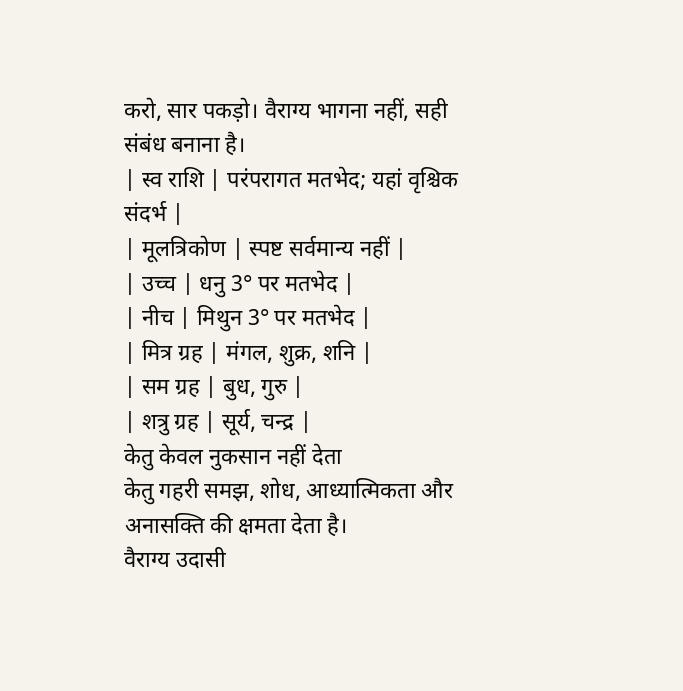करो, सार पकड़ो। वैराग्य भागना नहीं, सही संबंध बनाना है।
| स्व राशि | परंपरागत मतभेद; यहां वृश्चिक संदर्भ |
| मूलत्रिकोण | स्पष्ट सर्वमान्य नहीं |
| उच्च | धनु 3° पर मतभेद |
| नीच | मिथुन 3° पर मतभेद |
| मित्र ग्रह | मंगल, शुक्र, शनि |
| सम ग्रह | बुध, गुरु |
| शत्रु ग्रह | सूर्य, चन्द्र |
केतु केवल नुकसान नहीं देता
केतु गहरी समझ, शोध, आध्यात्मिकता और अनासक्ति की क्षमता देता है।
वैराग्य उदासी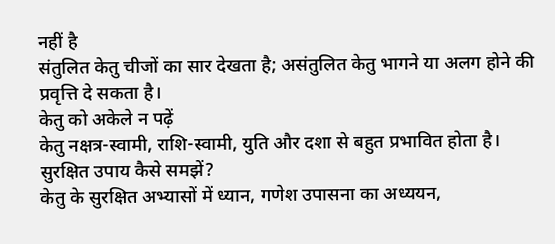नहीं है
संतुलित केतु चीजों का सार देखता है; असंतुलित केतु भागने या अलग होने की प्रवृत्ति दे सकता है।
केतु को अकेले न पढ़ें
केतु नक्षत्र-स्वामी, राशि-स्वामी, युति और दशा से बहुत प्रभावित होता है।
सुरक्षित उपाय कैसे समझें?
केतु के सुरक्षित अभ्यासों में ध्यान, गणेश उपासना का अध्ययन,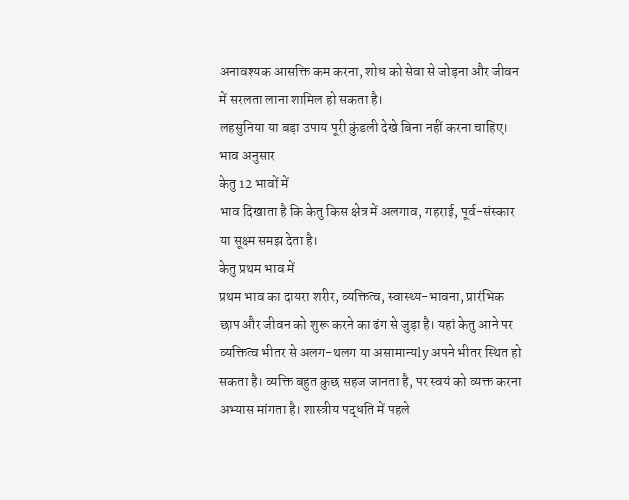अनावश्यक आसक्ति कम करना, शोध को सेवा से जोड़ना और जीवन में सरलता लाना शामिल हो सकता है।
लहसुनिया या बड़ा उपाय पूरी कुंडली देखे बिना नहीं करना चाहिए।
भाव अनुसार
केतु 12 भावों में
भाव दिखाता है कि केतु किस क्षेत्र में अलगाव, गहराई, पूर्व-संस्कार या सूक्ष्म समझ देता है।
केतु प्रथम भाव में
प्रथम भाव का दायरा शरीर, व्यक्तित्व, स्वास्थ्य-भावना, प्रारंभिक छाप और जीवन को शुरू करने का ढंग से जुड़ा है। यहां केतु आने पर व्यक्तित्व भीतर से अलग-थलग या असामान्यly अपने भीतर स्थित हो सकता है। व्यक्ति बहुत कुछ सहज जानता है, पर स्वयं को व्यक्त करना अभ्यास मांगता है। शास्त्रीय पद्धति में पहले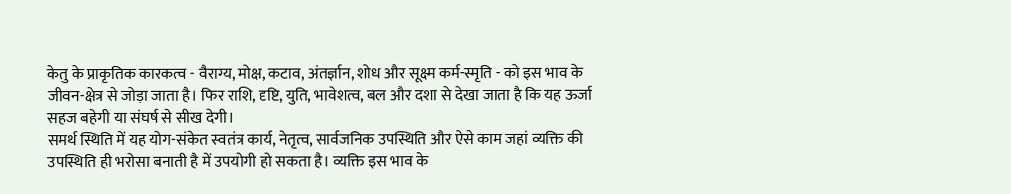केतु के प्राकृतिक कारकत्व - वैराग्य, मोक्ष, कटाव, अंतर्ज्ञान, शोध और सूक्ष्म कर्म-स्मृति - को इस भाव के जीवन-क्षेत्र से जोड़ा जाता है। फिर राशि, दृष्टि, युति, भावेशत्व, बल और दशा से देखा जाता है कि यह ऊर्जा सहज बहेगी या संघर्ष से सीख देगी।
समर्थ स्थिति में यह योग-संकेत स्वतंत्र कार्य, नेतृत्व, सार्वजनिक उपस्थिति और ऐसे काम जहां व्यक्ति की उपस्थिति ही भरोसा बनाती है में उपयोगी हो सकता है। व्यक्ति इस भाव के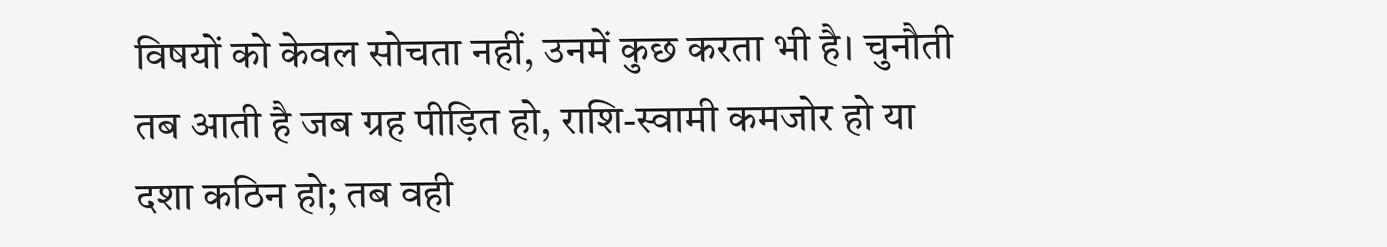विषयों को केवल सोचता नहीं, उनमें कुछ करता भी है। चुनौती तब आती है जब ग्रह पीड़ित हो, राशि-स्वामी कमजोर हो या दशा कठिन हो; तब वही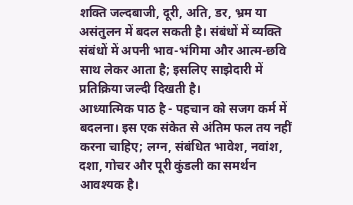शक्ति जल्दबाजी, दूरी, अति, डर, भ्रम या असंतुलन में बदल सकती है। संबंधों में व्यक्ति संबंधों में अपनी भाव-भंगिमा और आत्म-छवि साथ लेकर आता है; इसलिए साझेदारी में प्रतिक्रिया जल्दी दिखती है।
आध्यात्मिक पाठ है - पहचान को सजग कर्म में बदलना। इस एक संकेत से अंतिम फल तय नहीं करना चाहिए; लग्न, संबंधित भावेश, नवांश, दशा, गोचर और पूरी कुंडली का समर्थन आवश्यक है।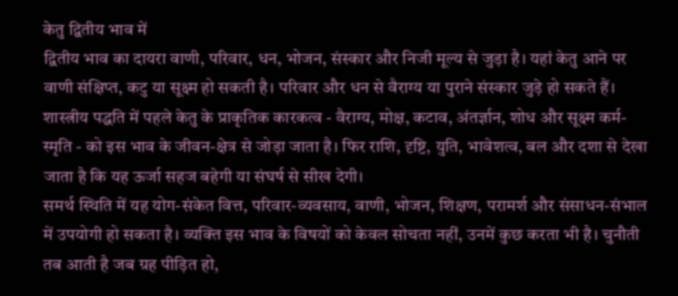केतु द्वितीय भाव में
द्वितीय भाव का दायरा वाणी, परिवार, धन, भोजन, संस्कार और निजी मूल्य से जुड़ा है। यहां केतु आने पर वाणी संक्षिप्त, कटु या सूक्ष्म हो सकती है। परिवार और धन से वैराग्य या पुराने संस्कार जुड़े हो सकते हैं। शास्त्रीय पद्धति में पहले केतु के प्राकृतिक कारकत्व - वैराग्य, मोक्ष, कटाव, अंतर्ज्ञान, शोध और सूक्ष्म कर्म-स्मृति - को इस भाव के जीवन-क्षेत्र से जोड़ा जाता है। फिर राशि, दृष्टि, युति, भावेशत्व, बल और दशा से देखा जाता है कि यह ऊर्जा सहज बहेगी या संघर्ष से सीख देगी।
समर्थ स्थिति में यह योग-संकेत वित्त, परिवार-व्यवसाय, वाणी, भोजन, शिक्षण, परामर्श और संसाधन-संभाल में उपयोगी हो सकता है। व्यक्ति इस भाव के विषयों को केवल सोचता नहीं, उनमें कुछ करता भी है। चुनौती तब आती है जब ग्रह पीड़ित हो,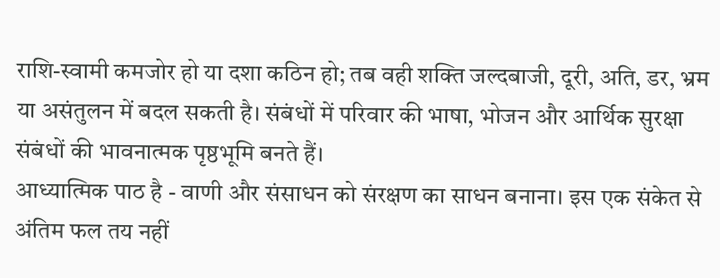राशि-स्वामी कमजोर हो या दशा कठिन हो; तब वही शक्ति जल्दबाजी, दूरी, अति, डर, भ्रम या असंतुलन में बदल सकती है। संबंधों में परिवार की भाषा, भोजन और आर्थिक सुरक्षा संबंधों की भावनात्मक पृष्ठभूमि बनते हैं।
आध्यात्मिक पाठ है - वाणी और संसाधन को संरक्षण का साधन बनाना। इस एक संकेत से अंतिम फल तय नहीं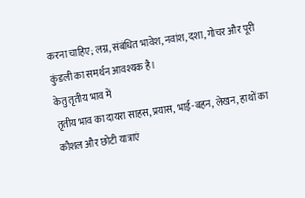करना चाहिए; लग्न, संबंधित भावेश, नवांश, दशा, गोचर और पूरी कुंडली का समर्थन आवश्यक है।
केतु तृतीय भाव में
तृतीय भाव का दायरा साहस, प्रयास, भाई-बहन, लेखन, हाथों का कौशल और छोटी यात्राएं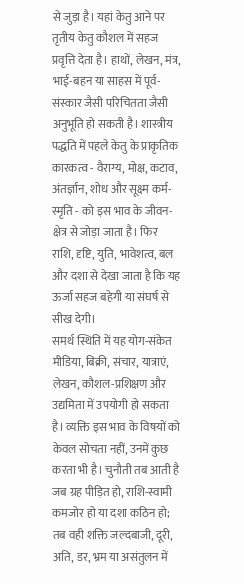से जुड़ा है। यहां केतु आने पर तृतीय केतु कौशल में सहज प्रवृत्ति देता है। हाथों, लेखन, मंत्र, भाई-बहन या साहस में पूर्व-संस्कार जैसी परिचितता जैसी अनुभूति हो सकती है। शास्त्रीय पद्धति में पहले केतु के प्राकृतिक कारकत्व - वैराग्य, मोक्ष, कटाव, अंतर्ज्ञान, शोध और सूक्ष्म कर्म-स्मृति - को इस भाव के जीवन-क्षेत्र से जोड़ा जाता है। फिर राशि, दृष्टि, युति, भावेशत्व, बल और दशा से देखा जाता है कि यह ऊर्जा सहज बहेगी या संघर्ष से सीख देगी।
समर्थ स्थिति में यह योग-संकेत मीडिया, बिक्री, संचार, यात्राएं, लेखन, कौशल-प्रशिक्षण और उद्यमिता में उपयोगी हो सकता है। व्यक्ति इस भाव के विषयों को केवल सोचता नहीं, उनमें कुछ करता भी है। चुनौती तब आती है जब ग्रह पीड़ित हो, राशि-स्वामी कमजोर हो या दशा कठिन हो; तब वही शक्ति जल्दबाजी, दूरी, अति, डर, भ्रम या असंतुलन में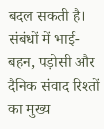बदल सकती है। संबंधों में भाई-बहन, पड़ोसी और दैनिक संवाद रिश्तों का मुख्य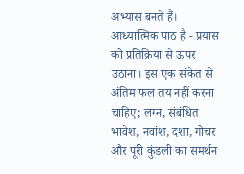अभ्यास बनते हैं।
आध्यात्मिक पाठ है - प्रयास को प्रतिक्रिया से ऊपर उठाना। इस एक संकेत से अंतिम फल तय नहीं करना चाहिए; लग्न, संबंधित भावेश, नवांश, दशा, गोचर और पूरी कुंडली का समर्थन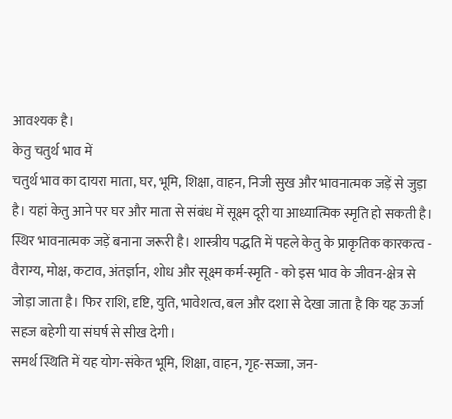आवश्यक है।
केतु चतुर्थ भाव में
चतुर्थ भाव का दायरा माता, घर, भूमि, शिक्षा, वाहन, निजी सुख और भावनात्मक जड़ें से जुड़ा है। यहां केतु आने पर घर और माता से संबंध में सूक्ष्म दूरी या आध्यात्मिक स्मृति हो सकती है। स्थिर भावनात्मक जड़ें बनाना जरूरी है। शास्त्रीय पद्धति में पहले केतु के प्राकृतिक कारकत्व - वैराग्य, मोक्ष, कटाव, अंतर्ज्ञान, शोध और सूक्ष्म कर्म-स्मृति - को इस भाव के जीवन-क्षेत्र से जोड़ा जाता है। फिर राशि, दृष्टि, युति, भावेशत्व, बल और दशा से देखा जाता है कि यह ऊर्जा सहज बहेगी या संघर्ष से सीख देगी।
समर्थ स्थिति में यह योग-संकेत भूमि, शिक्षा, वाहन, गृह-सज्जा, जन-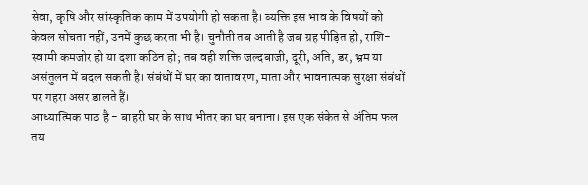सेवा, कृषि और सांस्कृतिक काम में उपयोगी हो सकता है। व्यक्ति इस भाव के विषयों को केवल सोचता नहीं, उनमें कुछ करता भी है। चुनौती तब आती है जब ग्रह पीड़ित हो, राशि-स्वामी कमजोर हो या दशा कठिन हो; तब वही शक्ति जल्दबाजी, दूरी, अति, डर, भ्रम या असंतुलन में बदल सकती है। संबंधों में घर का वातावरण, माता और भावनात्मक सुरक्षा संबंधों पर गहरा असर डालते हैं।
आध्यात्मिक पाठ है - बाहरी घर के साथ भीतर का घर बनाना। इस एक संकेत से अंतिम फल तय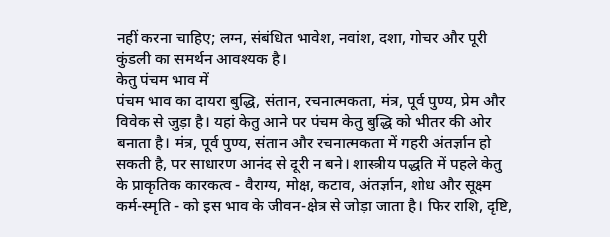नहीं करना चाहिए; लग्न, संबंधित भावेश, नवांश, दशा, गोचर और पूरी कुंडली का समर्थन आवश्यक है।
केतु पंचम भाव में
पंचम भाव का दायरा बुद्धि, संतान, रचनात्मकता, मंत्र, पूर्व पुण्य, प्रेम और विवेक से जुड़ा है। यहां केतु आने पर पंचम केतु बुद्धि को भीतर की ओर बनाता है। मंत्र, पूर्व पुण्य, संतान और रचनात्मकता में गहरी अंतर्ज्ञान हो सकती है, पर साधारण आनंद से दूरी न बने। शास्त्रीय पद्धति में पहले केतु के प्राकृतिक कारकत्व - वैराग्य, मोक्ष, कटाव, अंतर्ज्ञान, शोध और सूक्ष्म कर्म-स्मृति - को इस भाव के जीवन-क्षेत्र से जोड़ा जाता है। फिर राशि, दृष्टि,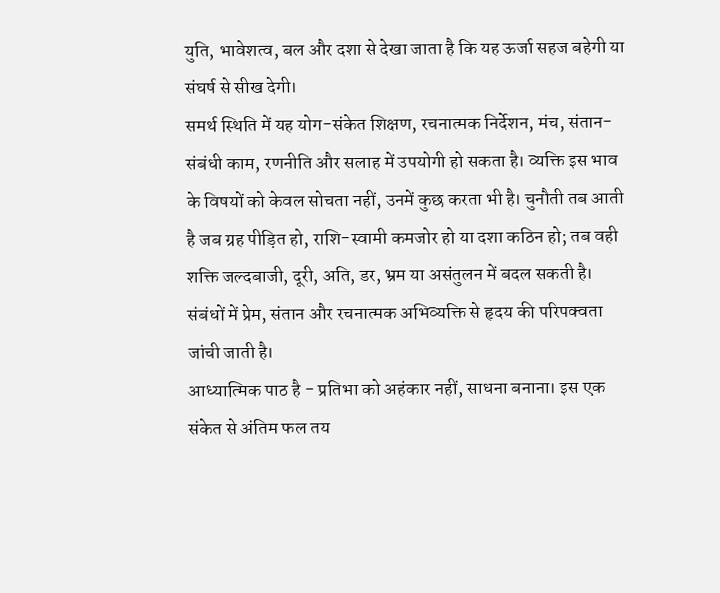युति, भावेशत्व, बल और दशा से देखा जाता है कि यह ऊर्जा सहज बहेगी या संघर्ष से सीख देगी।
समर्थ स्थिति में यह योग-संकेत शिक्षण, रचनात्मक निर्देशन, मंच, संतान-संबंधी काम, रणनीति और सलाह में उपयोगी हो सकता है। व्यक्ति इस भाव के विषयों को केवल सोचता नहीं, उनमें कुछ करता भी है। चुनौती तब आती है जब ग्रह पीड़ित हो, राशि-स्वामी कमजोर हो या दशा कठिन हो; तब वही शक्ति जल्दबाजी, दूरी, अति, डर, भ्रम या असंतुलन में बदल सकती है। संबंधों में प्रेम, संतान और रचनात्मक अभिव्यक्ति से हृदय की परिपक्वता जांची जाती है।
आध्यात्मिक पाठ है - प्रतिभा को अहंकार नहीं, साधना बनाना। इस एक संकेत से अंतिम फल तय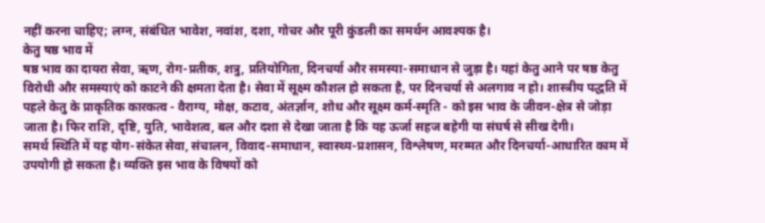नहीं करना चाहिए; लग्न, संबंधित भावेश, नवांश, दशा, गोचर और पूरी कुंडली का समर्थन आवश्यक है।
केतु षष्ठ भाव में
षष्ठ भाव का दायरा सेवा, ऋण, रोग-प्रतीक, शत्रु, प्रतियोगिता, दिनचर्या और समस्या-समाधान से जुड़ा है। यहां केतु आने पर षष्ठ केतु विरोधी और समस्याएं को काटने की क्षमता देता है। सेवा में सूक्ष्म कौशल हो सकता है, पर दिनचर्या से अलगाव न हो। शास्त्रीय पद्धति में पहले केतु के प्राकृतिक कारकत्व - वैराग्य, मोक्ष, कटाव, अंतर्ज्ञान, शोध और सूक्ष्म कर्म-स्मृति - को इस भाव के जीवन-क्षेत्र से जोड़ा जाता है। फिर राशि, दृष्टि, युति, भावेशत्व, बल और दशा से देखा जाता है कि यह ऊर्जा सहज बहेगी या संघर्ष से सीख देगी।
समर्थ स्थिति में यह योग-संकेत सेवा, संचालन, विवाद-समाधान, स्वास्थ्य-प्रशासन, विश्लेषण, मरम्मत और दिनचर्या-आधारित काम में उपयोगी हो सकता है। व्यक्ति इस भाव के विषयों को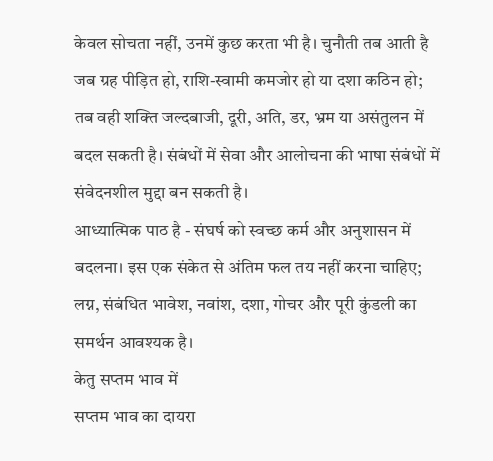केवल सोचता नहीं, उनमें कुछ करता भी है। चुनौती तब आती है जब ग्रह पीड़ित हो, राशि-स्वामी कमजोर हो या दशा कठिन हो; तब वही शक्ति जल्दबाजी, दूरी, अति, डर, भ्रम या असंतुलन में बदल सकती है। संबंधों में सेवा और आलोचना की भाषा संबंधों में संवेदनशील मुद्दा बन सकती है।
आध्यात्मिक पाठ है - संघर्ष को स्वच्छ कर्म और अनुशासन में बदलना। इस एक संकेत से अंतिम फल तय नहीं करना चाहिए; लग्न, संबंधित भावेश, नवांश, दशा, गोचर और पूरी कुंडली का समर्थन आवश्यक है।
केतु सप्तम भाव में
सप्तम भाव का दायरा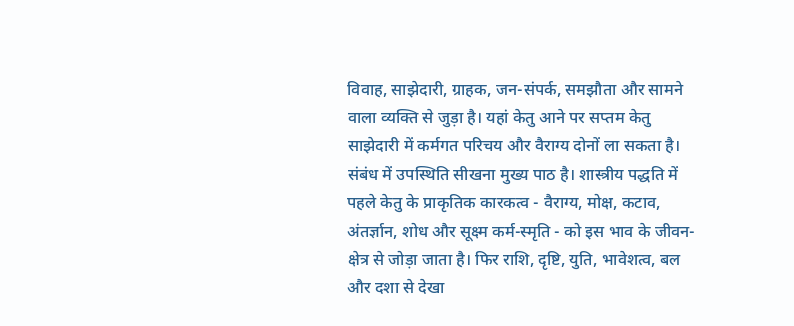विवाह, साझेदारी, ग्राहक, जन-संपर्क, समझौता और सामने वाला व्यक्ति से जुड़ा है। यहां केतु आने पर सप्तम केतु साझेदारी में कर्मगत परिचय और वैराग्य दोनों ला सकता है। संबंध में उपस्थिति सीखना मुख्य पाठ है। शास्त्रीय पद्धति में पहले केतु के प्राकृतिक कारकत्व - वैराग्य, मोक्ष, कटाव, अंतर्ज्ञान, शोध और सूक्ष्म कर्म-स्मृति - को इस भाव के जीवन-क्षेत्र से जोड़ा जाता है। फिर राशि, दृष्टि, युति, भावेशत्व, बल और दशा से देखा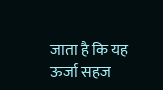जाता है कि यह ऊर्जा सहज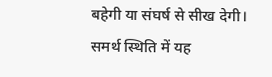बहेगी या संघर्ष से सीख देगी।
समर्थ स्थिति में यह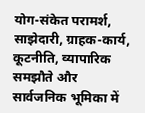योग-संकेत परामर्श, साझेदारी, ग्राहक-कार्य, कूटनीति, व्यापारिक समझौते और सार्वजनिक भूमिका में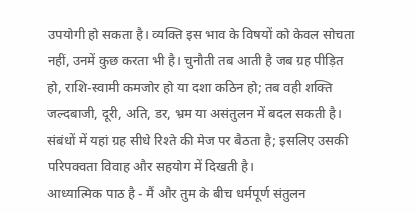उपयोगी हो सकता है। व्यक्ति इस भाव के विषयों को केवल सोचता नहीं, उनमें कुछ करता भी है। चुनौती तब आती है जब ग्रह पीड़ित हो, राशि-स्वामी कमजोर हो या दशा कठिन हो; तब वही शक्ति जल्दबाजी, दूरी, अति, डर, भ्रम या असंतुलन में बदल सकती है। संबंधों में यहां ग्रह सीधे रिश्ते की मेज पर बैठता है; इसलिए उसकी परिपक्वता विवाह और सहयोग में दिखती है।
आध्यात्मिक पाठ है - मैं और तुम के बीच धर्मपूर्ण संतुलन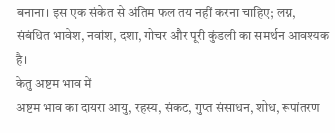बनाना। इस एक संकेत से अंतिम फल तय नहीं करना चाहिए; लग्न, संबंधित भावेश, नवांश, दशा, गोचर और पूरी कुंडली का समर्थन आवश्यक है।
केतु अष्टम भाव में
अष्टम भाव का दायरा आयु, रहस्य, संकट, गुप्त संसाधन, शोध, रूपांतरण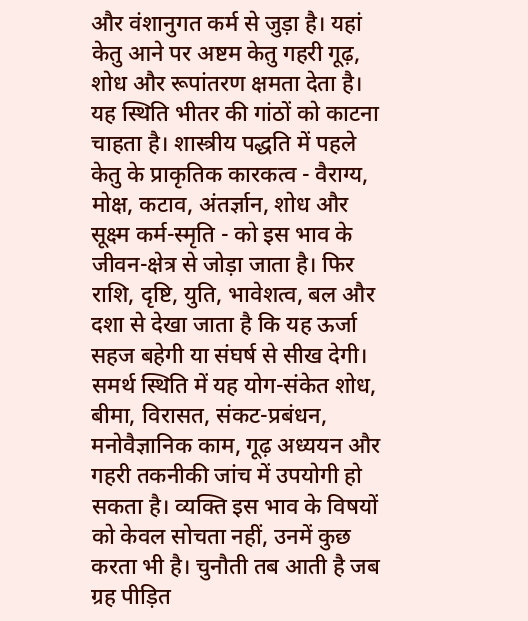और वंशानुगत कर्म से जुड़ा है। यहां केतु आने पर अष्टम केतु गहरी गूढ़, शोध और रूपांतरण क्षमता देता है। यह स्थिति भीतर की गांठों को काटना चाहता है। शास्त्रीय पद्धति में पहले केतु के प्राकृतिक कारकत्व - वैराग्य, मोक्ष, कटाव, अंतर्ज्ञान, शोध और सूक्ष्म कर्म-स्मृति - को इस भाव के जीवन-क्षेत्र से जोड़ा जाता है। फिर राशि, दृष्टि, युति, भावेशत्व, बल और दशा से देखा जाता है कि यह ऊर्जा सहज बहेगी या संघर्ष से सीख देगी।
समर्थ स्थिति में यह योग-संकेत शोध, बीमा, विरासत, संकट-प्रबंधन, मनोवैज्ञानिक काम, गूढ़ अध्ययन और गहरी तकनीकी जांच में उपयोगी हो सकता है। व्यक्ति इस भाव के विषयों को केवल सोचता नहीं, उनमें कुछ करता भी है। चुनौती तब आती है जब ग्रह पीड़ित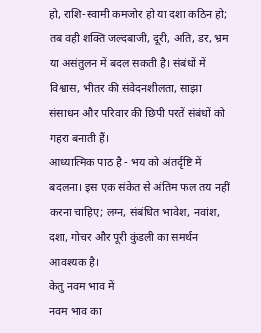हो, राशि-स्वामी कमजोर हो या दशा कठिन हो; तब वही शक्ति जल्दबाजी, दूरी, अति, डर, भ्रम या असंतुलन में बदल सकती है। संबंधों में विश्वास, भीतर की संवेदनशीलता, साझा संसाधन और परिवार की छिपी परतें संबंधों को गहरा बनाती हैं।
आध्यात्मिक पाठ है - भय को अंतर्दृष्टि में बदलना। इस एक संकेत से अंतिम फल तय नहीं करना चाहिए; लग्न, संबंधित भावेश, नवांश, दशा, गोचर और पूरी कुंडली का समर्थन आवश्यक है।
केतु नवम भाव में
नवम भाव का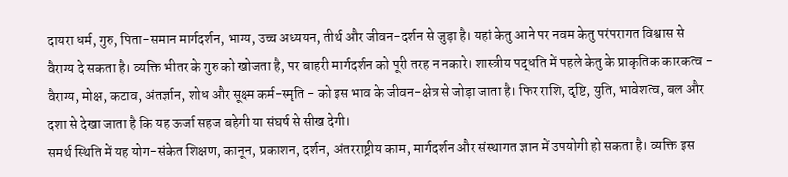दायरा धर्म, गुरु, पिता-समान मार्गदर्शन, भाग्य, उच्च अध्ययन, तीर्थ और जीवन-दर्शन से जुड़ा है। यहां केतु आने पर नवम केतु परंपरागत विश्वास से वैराग्य दे सकता है। व्यक्ति भीतर के गुरु को खोजता है, पर बाहरी मार्गदर्शन को पूरी तरह न नकारे। शास्त्रीय पद्धति में पहले केतु के प्राकृतिक कारकत्व - वैराग्य, मोक्ष, कटाव, अंतर्ज्ञान, शोध और सूक्ष्म कर्म-स्मृति - को इस भाव के जीवन-क्षेत्र से जोड़ा जाता है। फिर राशि, दृष्टि, युति, भावेशत्व, बल और दशा से देखा जाता है कि यह ऊर्जा सहज बहेगी या संघर्ष से सीख देगी।
समर्थ स्थिति में यह योग-संकेत शिक्षण, कानून, प्रकाशन, दर्शन, अंतरराष्ट्रीय काम, मार्गदर्शन और संस्थागत ज्ञान में उपयोगी हो सकता है। व्यक्ति इस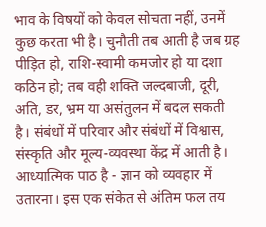भाव के विषयों को केवल सोचता नहीं, उनमें कुछ करता भी है। चुनौती तब आती है जब ग्रह पीड़ित हो, राशि-स्वामी कमजोर हो या दशा कठिन हो; तब वही शक्ति जल्दबाजी, दूरी, अति, डर, भ्रम या असंतुलन में बदल सकती है। संबंधों में परिवार और संबंधों में विश्वास, संस्कृति और मूल्य-व्यवस्था केंद्र में आती है।
आध्यात्मिक पाठ है - ज्ञान को व्यवहार में उतारना। इस एक संकेत से अंतिम फल तय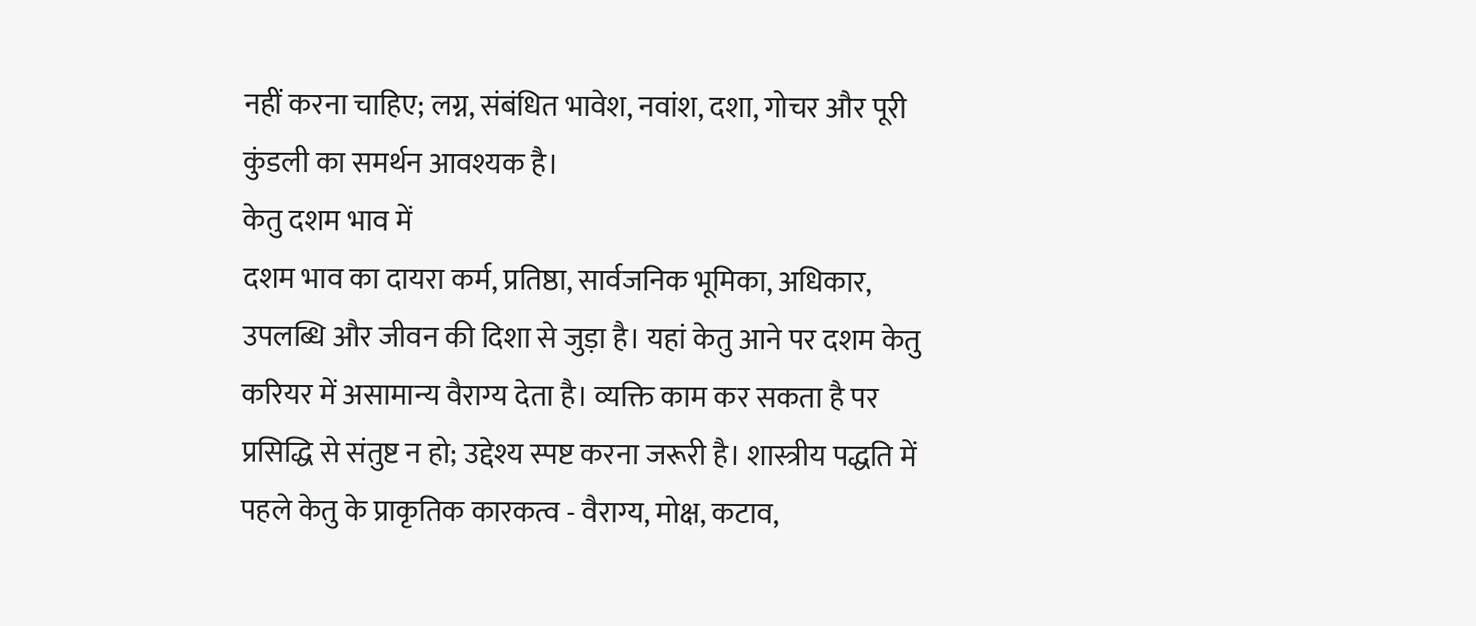नहीं करना चाहिए; लग्न, संबंधित भावेश, नवांश, दशा, गोचर और पूरी कुंडली का समर्थन आवश्यक है।
केतु दशम भाव में
दशम भाव का दायरा कर्म, प्रतिष्ठा, सार्वजनिक भूमिका, अधिकार, उपलब्धि और जीवन की दिशा से जुड़ा है। यहां केतु आने पर दशम केतु करियर में असामान्य वैराग्य देता है। व्यक्ति काम कर सकता है पर प्रसिद्धि से संतुष्ट न हो; उद्देश्य स्पष्ट करना जरूरी है। शास्त्रीय पद्धति में पहले केतु के प्राकृतिक कारकत्व - वैराग्य, मोक्ष, कटाव,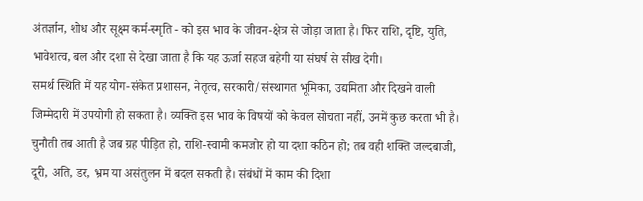अंतर्ज्ञान, शोध और सूक्ष्म कर्म-स्मृति - को इस भाव के जीवन-क्षेत्र से जोड़ा जाता है। फिर राशि, दृष्टि, युति, भावेशत्व, बल और दशा से देखा जाता है कि यह ऊर्जा सहज बहेगी या संघर्ष से सीख देगी।
समर्थ स्थिति में यह योग-संकेत प्रशासन, नेतृत्व, सरकारी/संस्थागत भूमिका, उद्यमिता और दिखने वाली जिम्मेदारी में उपयोगी हो सकता है। व्यक्ति इस भाव के विषयों को केवल सोचता नहीं, उनमें कुछ करता भी है। चुनौती तब आती है जब ग्रह पीड़ित हो, राशि-स्वामी कमजोर हो या दशा कठिन हो; तब वही शक्ति जल्दबाजी, दूरी, अति, डर, भ्रम या असंतुलन में बदल सकती है। संबंधों में काम की दिशा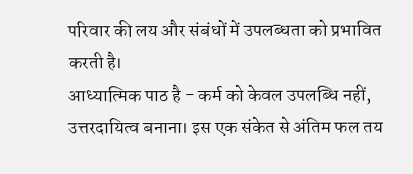परिवार की लय और संबंधों में उपलब्धता को प्रभावित करती है।
आध्यात्मिक पाठ है - कर्म को केवल उपलब्धि नहीं, उत्तरदायित्व बनाना। इस एक संकेत से अंतिम फल तय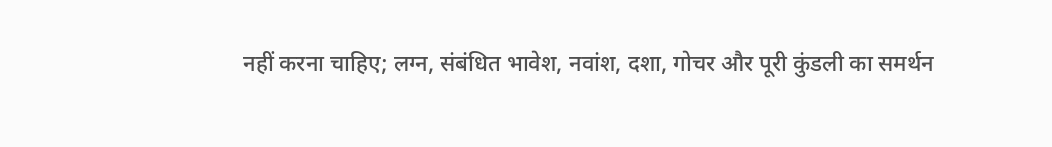नहीं करना चाहिए; लग्न, संबंधित भावेश, नवांश, दशा, गोचर और पूरी कुंडली का समर्थन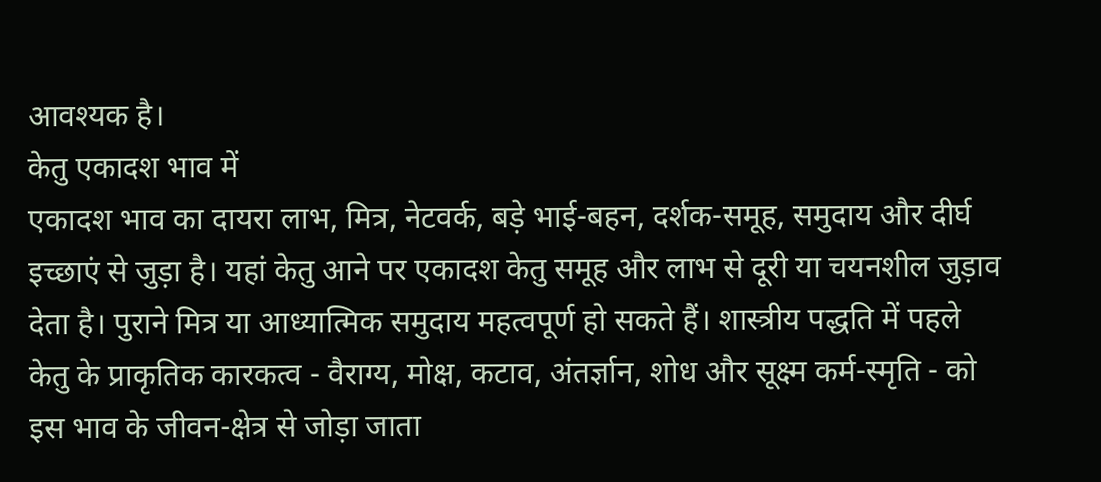आवश्यक है।
केतु एकादश भाव में
एकादश भाव का दायरा लाभ, मित्र, नेटवर्क, बड़े भाई-बहन, दर्शक-समूह, समुदाय और दीर्घ इच्छाएं से जुड़ा है। यहां केतु आने पर एकादश केतु समूह और लाभ से दूरी या चयनशील जुड़ाव देता है। पुराने मित्र या आध्यात्मिक समुदाय महत्वपूर्ण हो सकते हैं। शास्त्रीय पद्धति में पहले केतु के प्राकृतिक कारकत्व - वैराग्य, मोक्ष, कटाव, अंतर्ज्ञान, शोध और सूक्ष्म कर्म-स्मृति - को इस भाव के जीवन-क्षेत्र से जोड़ा जाता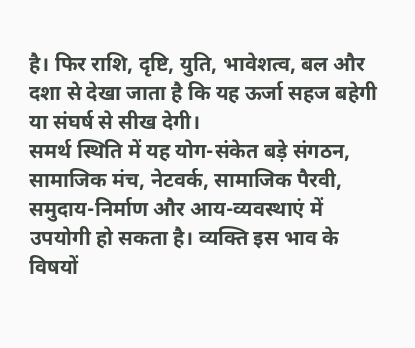है। फिर राशि, दृष्टि, युति, भावेशत्व, बल और दशा से देखा जाता है कि यह ऊर्जा सहज बहेगी या संघर्ष से सीख देगी।
समर्थ स्थिति में यह योग-संकेत बड़े संगठन, सामाजिक मंच, नेटवर्क, सामाजिक पैरवी, समुदाय-निर्माण और आय-व्यवस्थाएं में उपयोगी हो सकता है। व्यक्ति इस भाव के विषयों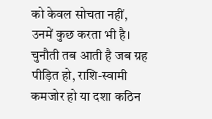को केवल सोचता नहीं, उनमें कुछ करता भी है। चुनौती तब आती है जब ग्रह पीड़ित हो, राशि-स्वामी कमजोर हो या दशा कठिन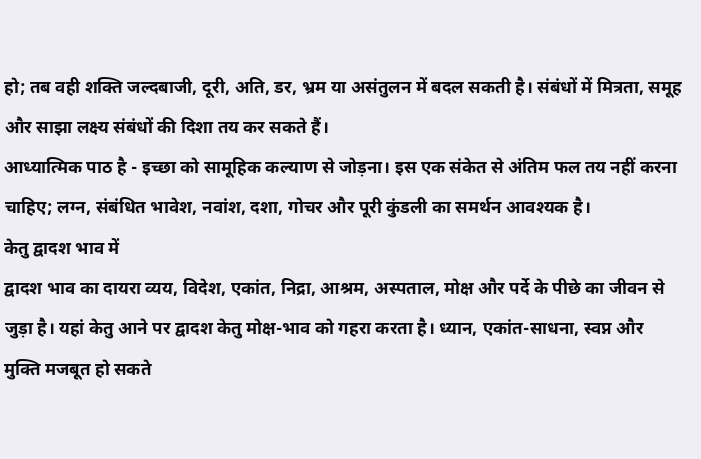हो; तब वही शक्ति जल्दबाजी, दूरी, अति, डर, भ्रम या असंतुलन में बदल सकती है। संबंधों में मित्रता, समूह और साझा लक्ष्य संबंधों की दिशा तय कर सकते हैं।
आध्यात्मिक पाठ है - इच्छा को सामूहिक कल्याण से जोड़ना। इस एक संकेत से अंतिम फल तय नहीं करना चाहिए; लग्न, संबंधित भावेश, नवांश, दशा, गोचर और पूरी कुंडली का समर्थन आवश्यक है।
केतु द्वादश भाव में
द्वादश भाव का दायरा व्यय, विदेश, एकांत, निद्रा, आश्रम, अस्पताल, मोक्ष और पर्दे के पीछे का जीवन से जुड़ा है। यहां केतु आने पर द्वादश केतु मोक्ष-भाव को गहरा करता है। ध्यान, एकांत-साधना, स्वप्न और मुक्ति मजबूत हो सकते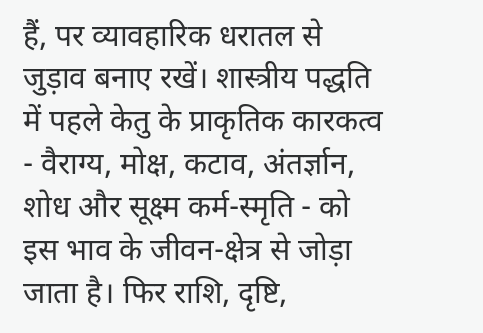हैं, पर व्यावहारिक धरातल से जुड़ाव बनाए रखें। शास्त्रीय पद्धति में पहले केतु के प्राकृतिक कारकत्व - वैराग्य, मोक्ष, कटाव, अंतर्ज्ञान, शोध और सूक्ष्म कर्म-स्मृति - को इस भाव के जीवन-क्षेत्र से जोड़ा जाता है। फिर राशि, दृष्टि,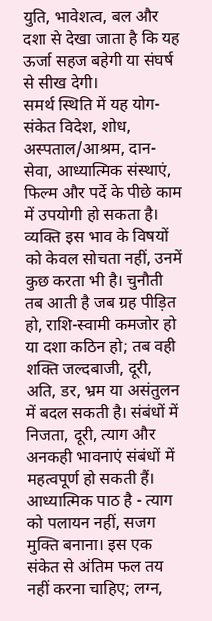युति, भावेशत्व, बल और दशा से देखा जाता है कि यह ऊर्जा सहज बहेगी या संघर्ष से सीख देगी।
समर्थ स्थिति में यह योग-संकेत विदेश, शोध, अस्पताल/आश्रम, दान-सेवा, आध्यात्मिक संस्थाएं, फिल्म और पर्दे के पीछे काम में उपयोगी हो सकता है। व्यक्ति इस भाव के विषयों को केवल सोचता नहीं, उनमें कुछ करता भी है। चुनौती तब आती है जब ग्रह पीड़ित हो, राशि-स्वामी कमजोर हो या दशा कठिन हो; तब वही शक्ति जल्दबाजी, दूरी, अति, डर, भ्रम या असंतुलन में बदल सकती है। संबंधों में निजता, दूरी, त्याग और अनकही भावनाएं संबंधों में महत्वपूर्ण हो सकती हैं।
आध्यात्मिक पाठ है - त्याग को पलायन नहीं, सजग मुक्ति बनाना। इस एक संकेत से अंतिम फल तय नहीं करना चाहिए; लग्न,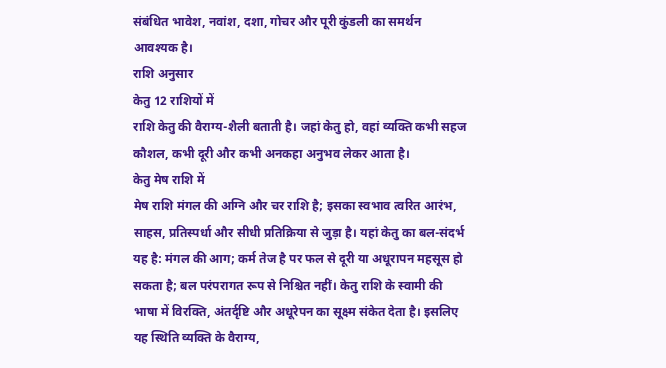संबंधित भावेश, नवांश, दशा, गोचर और पूरी कुंडली का समर्थन आवश्यक है।
राशि अनुसार
केतु 12 राशियों में
राशि केतु की वैराग्य-शैली बताती है। जहां केतु हो, वहां व्यक्ति कभी सहज कौशल, कभी दूरी और कभी अनकहा अनुभव लेकर आता है।
केतु मेष राशि में
मेष राशि मंगल की अग्नि और चर राशि है; इसका स्वभाव त्वरित आरंभ, साहस, प्रतिस्पर्धा और सीधी प्रतिक्रिया से जुड़ा है। यहां केतु का बल-संदर्भ यह है: मंगल की आग; कर्म तेज है पर फल से दूरी या अधूरापन महसूस हो सकता है; बल परंपरागत रूप से निश्चित नहीं। केतु राशि के स्वामी की भाषा में विरक्ति, अंतर्दृष्टि और अधूरेपन का सूक्ष्म संकेत देता है। इसलिए यह स्थिति व्यक्ति के वैराग्य,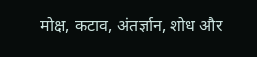मोक्ष, कटाव, अंतर्ज्ञान, शोध और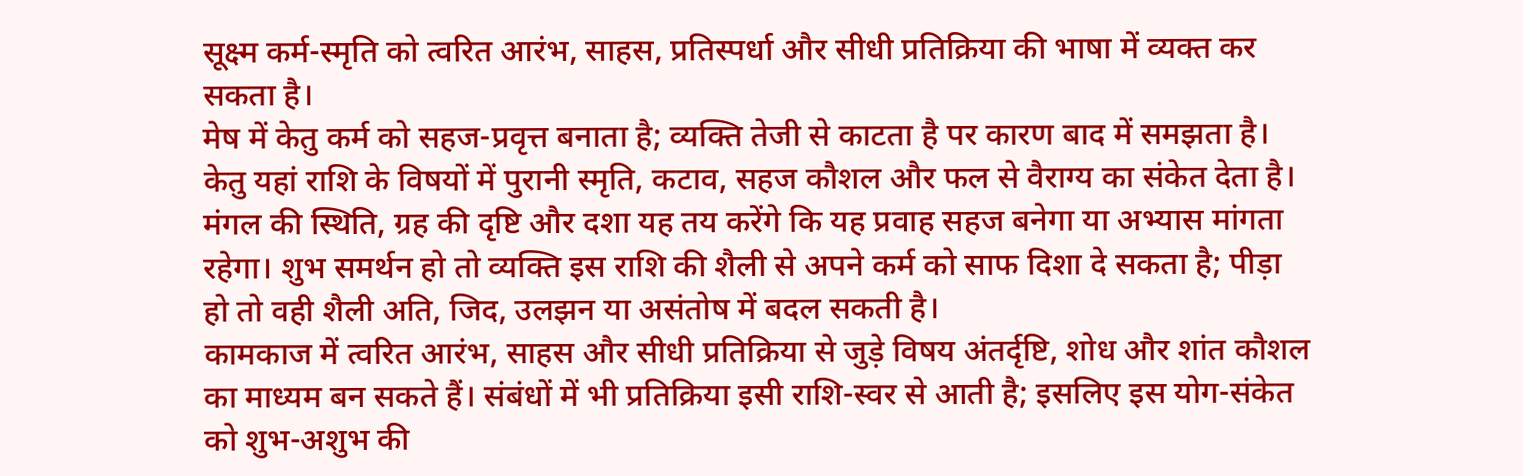सूक्ष्म कर्म-स्मृति को त्वरित आरंभ, साहस, प्रतिस्पर्धा और सीधी प्रतिक्रिया की भाषा में व्यक्त कर सकता है।
मेष में केतु कर्म को सहज-प्रवृत्त बनाता है; व्यक्ति तेजी से काटता है पर कारण बाद में समझता है। केतु यहां राशि के विषयों में पुरानी स्मृति, कटाव, सहज कौशल और फल से वैराग्य का संकेत देता है। मंगल की स्थिति, ग्रह की दृष्टि और दशा यह तय करेंगे कि यह प्रवाह सहज बनेगा या अभ्यास मांगता रहेगा। शुभ समर्थन हो तो व्यक्ति इस राशि की शैली से अपने कर्म को साफ दिशा दे सकता है; पीड़ा हो तो वही शैली अति, जिद, उलझन या असंतोष में बदल सकती है।
कामकाज में त्वरित आरंभ, साहस और सीधी प्रतिक्रिया से जुड़े विषय अंतर्दृष्टि, शोध और शांत कौशल का माध्यम बन सकते हैं। संबंधों में भी प्रतिक्रिया इसी राशि-स्वर से आती है; इसलिए इस योग-संकेत को शुभ-अशुभ की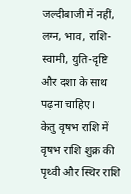जल्दीबाजी में नहीं, लग्न, भाव, राशि-स्वामी, युति-दृष्टि और दशा के साथ पढ़ना चाहिए।
केतु वृषभ राशि में
वृषभ राशि शुक्र की पृथ्वी और स्थिर राशि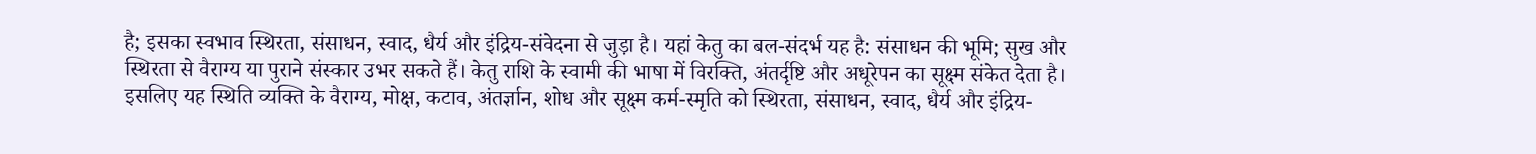है; इसका स्वभाव स्थिरता, संसाधन, स्वाद, धैर्य और इंद्रिय-संवेदना से जुड़ा है। यहां केतु का बल-संदर्भ यह है: संसाधन की भूमि; सुख और स्थिरता से वैराग्य या पुराने संस्कार उभर सकते हैं। केतु राशि के स्वामी की भाषा में विरक्ति, अंतर्दृष्टि और अधूरेपन का सूक्ष्म संकेत देता है। इसलिए यह स्थिति व्यक्ति के वैराग्य, मोक्ष, कटाव, अंतर्ज्ञान, शोध और सूक्ष्म कर्म-स्मृति को स्थिरता, संसाधन, स्वाद, धैर्य और इंद्रिय-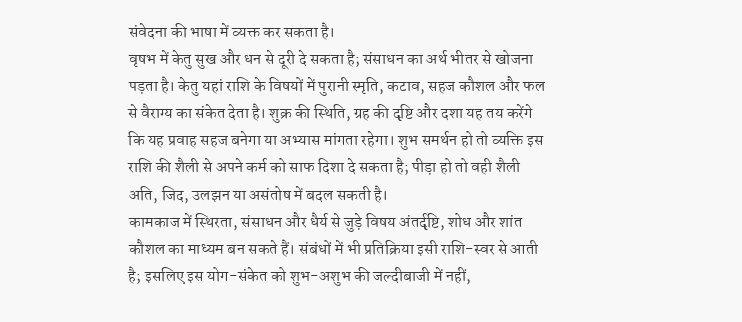संवेदना की भाषा में व्यक्त कर सकता है।
वृषभ में केतु सुख और धन से दूरी दे सकता है; संसाधन का अर्थ भीतर से खोजना पड़ता है। केतु यहां राशि के विषयों में पुरानी स्मृति, कटाव, सहज कौशल और फल से वैराग्य का संकेत देता है। शुक्र की स्थिति, ग्रह की दृष्टि और दशा यह तय करेंगे कि यह प्रवाह सहज बनेगा या अभ्यास मांगता रहेगा। शुभ समर्थन हो तो व्यक्ति इस राशि की शैली से अपने कर्म को साफ दिशा दे सकता है; पीड़ा हो तो वही शैली अति, जिद, उलझन या असंतोष में बदल सकती है।
कामकाज में स्थिरता, संसाधन और धैर्य से जुड़े विषय अंतर्दृष्टि, शोध और शांत कौशल का माध्यम बन सकते हैं। संबंधों में भी प्रतिक्रिया इसी राशि-स्वर से आती है; इसलिए इस योग-संकेत को शुभ-अशुभ की जल्दीबाजी में नहीं,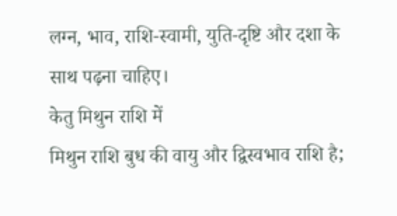लग्न, भाव, राशि-स्वामी, युति-दृष्टि और दशा के साथ पढ़ना चाहिए।
केतु मिथुन राशि में
मिथुन राशि बुध की वायु और द्विस्वभाव राशि है;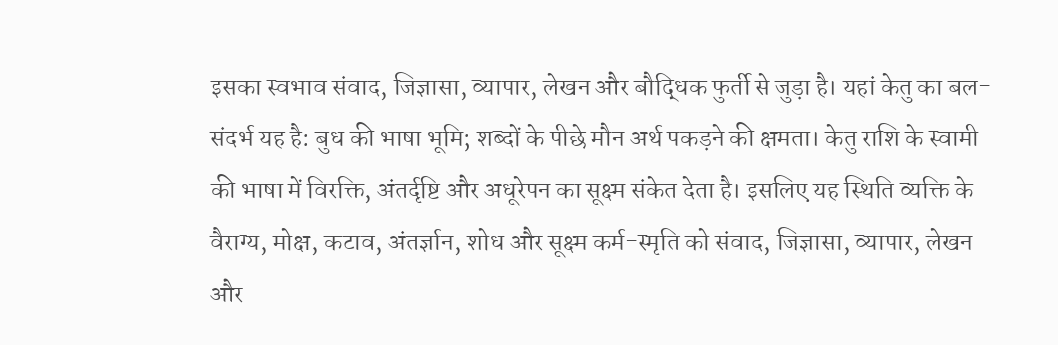इसका स्वभाव संवाद, जिज्ञासा, व्यापार, लेखन और बौद्धिक फुर्ती से जुड़ा है। यहां केतु का बल-संदर्भ यह है: बुध की भाषा भूमि; शब्दों के पीछे मौन अर्थ पकड़ने की क्षमता। केतु राशि के स्वामी की भाषा में विरक्ति, अंतर्दृष्टि और अधूरेपन का सूक्ष्म संकेत देता है। इसलिए यह स्थिति व्यक्ति के वैराग्य, मोक्ष, कटाव, अंतर्ज्ञान, शोध और सूक्ष्म कर्म-स्मृति को संवाद, जिज्ञासा, व्यापार, लेखन और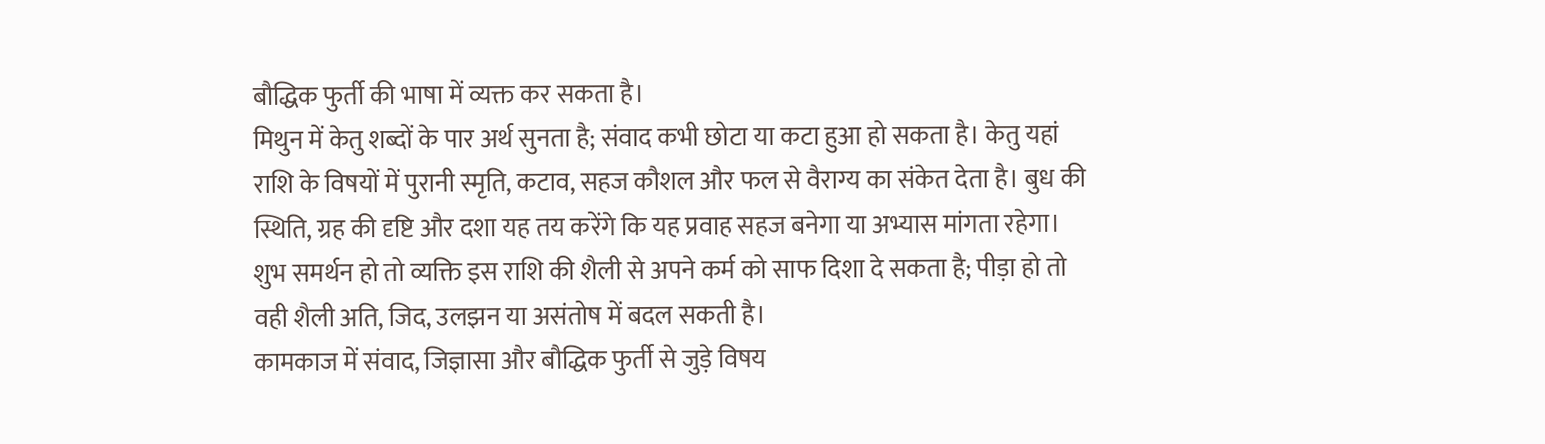बौद्धिक फुर्ती की भाषा में व्यक्त कर सकता है।
मिथुन में केतु शब्दों के पार अर्थ सुनता है; संवाद कभी छोटा या कटा हुआ हो सकता है। केतु यहां राशि के विषयों में पुरानी स्मृति, कटाव, सहज कौशल और फल से वैराग्य का संकेत देता है। बुध की स्थिति, ग्रह की दृष्टि और दशा यह तय करेंगे कि यह प्रवाह सहज बनेगा या अभ्यास मांगता रहेगा। शुभ समर्थन हो तो व्यक्ति इस राशि की शैली से अपने कर्म को साफ दिशा दे सकता है; पीड़ा हो तो वही शैली अति, जिद, उलझन या असंतोष में बदल सकती है।
कामकाज में संवाद, जिज्ञासा और बौद्धिक फुर्ती से जुड़े विषय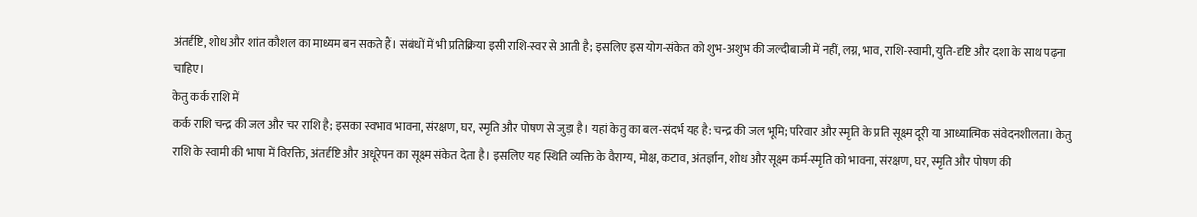अंतर्दृष्टि, शोध और शांत कौशल का माध्यम बन सकते हैं। संबंधों में भी प्रतिक्रिया इसी राशि-स्वर से आती है; इसलिए इस योग-संकेत को शुभ-अशुभ की जल्दीबाजी में नहीं, लग्न, भाव, राशि-स्वामी, युति-दृष्टि और दशा के साथ पढ़ना चाहिए।
केतु कर्क राशि में
कर्क राशि चन्द्र की जल और चर राशि है; इसका स्वभाव भावना, संरक्षण, घर, स्मृति और पोषण से जुड़ा है। यहां केतु का बल-संदर्भ यह है: चन्द्र की जल भूमि; परिवार और स्मृति के प्रति सूक्ष्म दूरी या आध्यात्मिक संवेदनशीलता। केतु राशि के स्वामी की भाषा में विरक्ति, अंतर्दृष्टि और अधूरेपन का सूक्ष्म संकेत देता है। इसलिए यह स्थिति व्यक्ति के वैराग्य, मोक्ष, कटाव, अंतर्ज्ञान, शोध और सूक्ष्म कर्म-स्मृति को भावना, संरक्षण, घर, स्मृति और पोषण की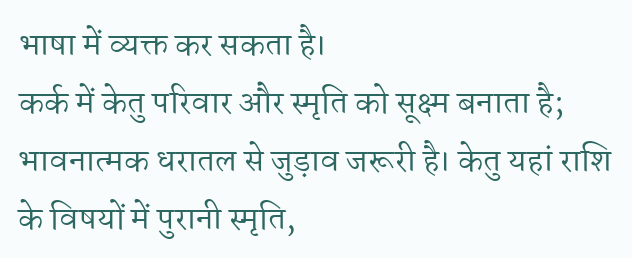भाषा में व्यक्त कर सकता है।
कर्क में केतु परिवार और स्मृति को सूक्ष्म बनाता है; भावनात्मक धरातल से जुड़ाव जरूरी है। केतु यहां राशि के विषयों में पुरानी स्मृति,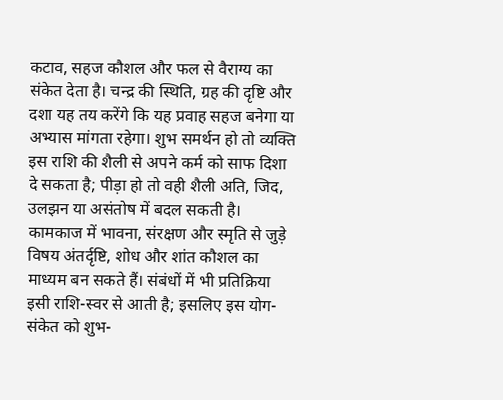कटाव, सहज कौशल और फल से वैराग्य का संकेत देता है। चन्द्र की स्थिति, ग्रह की दृष्टि और दशा यह तय करेंगे कि यह प्रवाह सहज बनेगा या अभ्यास मांगता रहेगा। शुभ समर्थन हो तो व्यक्ति इस राशि की शैली से अपने कर्म को साफ दिशा दे सकता है; पीड़ा हो तो वही शैली अति, जिद, उलझन या असंतोष में बदल सकती है।
कामकाज में भावना, संरक्षण और स्मृति से जुड़े विषय अंतर्दृष्टि, शोध और शांत कौशल का माध्यम बन सकते हैं। संबंधों में भी प्रतिक्रिया इसी राशि-स्वर से आती है; इसलिए इस योग-संकेत को शुभ-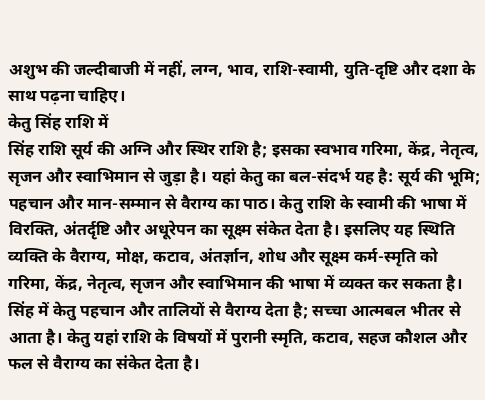अशुभ की जल्दीबाजी में नहीं, लग्न, भाव, राशि-स्वामी, युति-दृष्टि और दशा के साथ पढ़ना चाहिए।
केतु सिंह राशि में
सिंह राशि सूर्य की अग्नि और स्थिर राशि है; इसका स्वभाव गरिमा, केंद्र, नेतृत्व, सृजन और स्वाभिमान से जुड़ा है। यहां केतु का बल-संदर्भ यह है: सूर्य की भूमि; पहचान और मान-सम्मान से वैराग्य का पाठ। केतु राशि के स्वामी की भाषा में विरक्ति, अंतर्दृष्टि और अधूरेपन का सूक्ष्म संकेत देता है। इसलिए यह स्थिति व्यक्ति के वैराग्य, मोक्ष, कटाव, अंतर्ज्ञान, शोध और सूक्ष्म कर्म-स्मृति को गरिमा, केंद्र, नेतृत्व, सृजन और स्वाभिमान की भाषा में व्यक्त कर सकता है।
सिंह में केतु पहचान और तालियों से वैराग्य देता है; सच्चा आत्मबल भीतर से आता है। केतु यहां राशि के विषयों में पुरानी स्मृति, कटाव, सहज कौशल और फल से वैराग्य का संकेत देता है।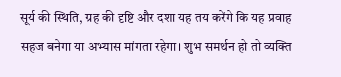सूर्य की स्थिति, ग्रह की दृष्टि और दशा यह तय करेंगे कि यह प्रवाह सहज बनेगा या अभ्यास मांगता रहेगा। शुभ समर्थन हो तो व्यक्ति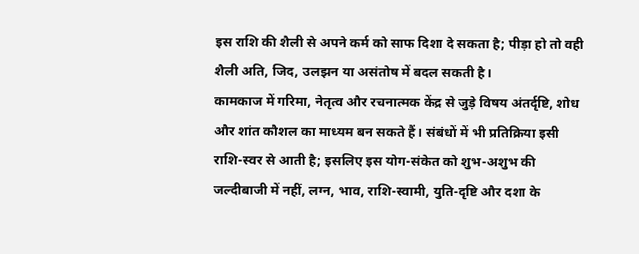इस राशि की शैली से अपने कर्म को साफ दिशा दे सकता है; पीड़ा हो तो वही शैली अति, जिद, उलझन या असंतोष में बदल सकती है।
कामकाज में गरिमा, नेतृत्व और रचनात्मक केंद्र से जुड़े विषय अंतर्दृष्टि, शोध और शांत कौशल का माध्यम बन सकते हैं। संबंधों में भी प्रतिक्रिया इसी राशि-स्वर से आती है; इसलिए इस योग-संकेत को शुभ-अशुभ की जल्दीबाजी में नहीं, लग्न, भाव, राशि-स्वामी, युति-दृष्टि और दशा के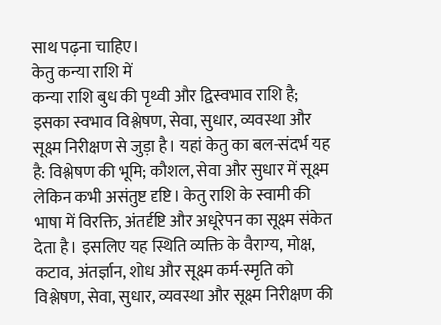साथ पढ़ना चाहिए।
केतु कन्या राशि में
कन्या राशि बुध की पृथ्वी और द्विस्वभाव राशि है; इसका स्वभाव विश्लेषण, सेवा, सुधार, व्यवस्था और सूक्ष्म निरीक्षण से जुड़ा है। यहां केतु का बल-संदर्भ यह है: विश्लेषण की भूमि; कौशल, सेवा और सुधार में सूक्ष्म लेकिन कभी असंतुष्ट दृष्टि। केतु राशि के स्वामी की भाषा में विरक्ति, अंतर्दृष्टि और अधूरेपन का सूक्ष्म संकेत देता है। इसलिए यह स्थिति व्यक्ति के वैराग्य, मोक्ष, कटाव, अंतर्ज्ञान, शोध और सूक्ष्म कर्म-स्मृति को विश्लेषण, सेवा, सुधार, व्यवस्था और सूक्ष्म निरीक्षण की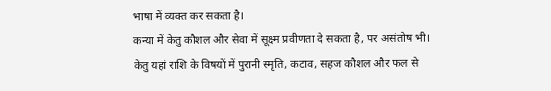भाषा में व्यक्त कर सकता है।
कन्या में केतु कौशल और सेवा में सूक्ष्म प्रवीणता दे सकता है, पर असंतोष भी। केतु यहां राशि के विषयों में पुरानी स्मृति, कटाव, सहज कौशल और फल से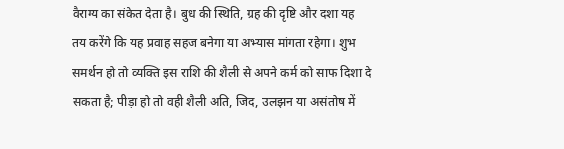वैराग्य का संकेत देता है। बुध की स्थिति, ग्रह की दृष्टि और दशा यह तय करेंगे कि यह प्रवाह सहज बनेगा या अभ्यास मांगता रहेगा। शुभ समर्थन हो तो व्यक्ति इस राशि की शैली से अपने कर्म को साफ दिशा दे सकता है; पीड़ा हो तो वही शैली अति, जिद, उलझन या असंतोष में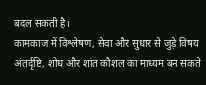बदल सकती है।
कामकाज में विश्लेषण, सेवा और सुधार से जुड़े विषय अंतर्दृष्टि, शोध और शांत कौशल का माध्यम बन सकते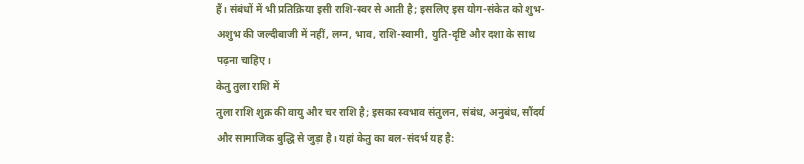हैं। संबंधों में भी प्रतिक्रिया इसी राशि-स्वर से आती है; इसलिए इस योग-संकेत को शुभ-अशुभ की जल्दीबाजी में नहीं, लग्न, भाव, राशि-स्वामी, युति-दृष्टि और दशा के साथ पढ़ना चाहिए।
केतु तुला राशि में
तुला राशि शुक्र की वायु और चर राशि है; इसका स्वभाव संतुलन, संबंध, अनुबंध, सौंदर्य और सामाजिक बुद्धि से जुड़ा है। यहां केतु का बल-संदर्भ यह है: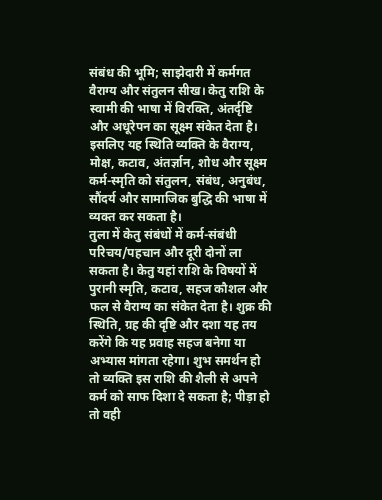संबंध की भूमि; साझेदारी में कर्मगत वैराग्य और संतुलन सीख। केतु राशि के स्वामी की भाषा में विरक्ति, अंतर्दृष्टि और अधूरेपन का सूक्ष्म संकेत देता है। इसलिए यह स्थिति व्यक्ति के वैराग्य, मोक्ष, कटाव, अंतर्ज्ञान, शोध और सूक्ष्म कर्म-स्मृति को संतुलन, संबंध, अनुबंध, सौंदर्य और सामाजिक बुद्धि की भाषा में व्यक्त कर सकता है।
तुला में केतु संबंधों में कर्म-संबंधी परिचय/पहचान और दूरी दोनों ला सकता है। केतु यहां राशि के विषयों में पुरानी स्मृति, कटाव, सहज कौशल और फल से वैराग्य का संकेत देता है। शुक्र की स्थिति, ग्रह की दृष्टि और दशा यह तय करेंगे कि यह प्रवाह सहज बनेगा या अभ्यास मांगता रहेगा। शुभ समर्थन हो तो व्यक्ति इस राशि की शैली से अपने कर्म को साफ दिशा दे सकता है; पीड़ा हो तो वही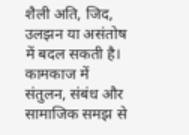शैली अति, जिद, उलझन या असंतोष में बदल सकती है।
कामकाज में संतुलन, संबंध और सामाजिक समझ से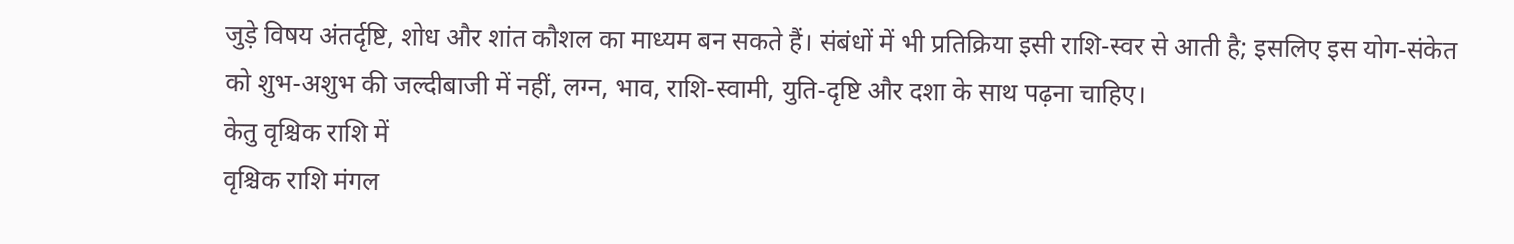जुड़े विषय अंतर्दृष्टि, शोध और शांत कौशल का माध्यम बन सकते हैं। संबंधों में भी प्रतिक्रिया इसी राशि-स्वर से आती है; इसलिए इस योग-संकेत को शुभ-अशुभ की जल्दीबाजी में नहीं, लग्न, भाव, राशि-स्वामी, युति-दृष्टि और दशा के साथ पढ़ना चाहिए।
केतु वृश्चिक राशि में
वृश्चिक राशि मंगल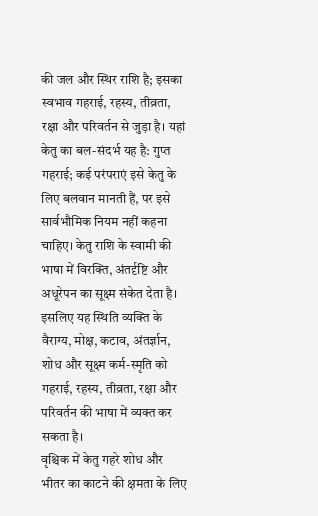की जल और स्थिर राशि है; इसका स्वभाव गहराई, रहस्य, तीव्रता, रक्षा और परिवर्तन से जुड़ा है। यहां केतु का बल-संदर्भ यह है: गुप्त गहराई; कई परंपराएं इसे केतु के लिए बलवान मानती हैं, पर इसे सार्वभौमिक नियम नहीं कहना चाहिए। केतु राशि के स्वामी की भाषा में विरक्ति, अंतर्दृष्टि और अधूरेपन का सूक्ष्म संकेत देता है। इसलिए यह स्थिति व्यक्ति के वैराग्य, मोक्ष, कटाव, अंतर्ज्ञान, शोध और सूक्ष्म कर्म-स्मृति को गहराई, रहस्य, तीव्रता, रक्षा और परिवर्तन की भाषा में व्यक्त कर सकता है।
वृश्चिक में केतु गहरे शोध और भीतर का काटने की क्षमता के लिए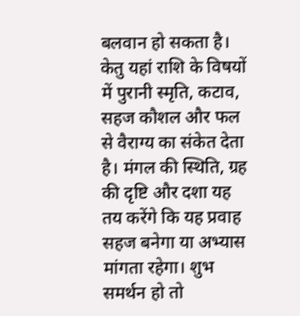बलवान हो सकता है। केतु यहां राशि के विषयों में पुरानी स्मृति, कटाव, सहज कौशल और फल से वैराग्य का संकेत देता है। मंगल की स्थिति, ग्रह की दृष्टि और दशा यह तय करेंगे कि यह प्रवाह सहज बनेगा या अभ्यास मांगता रहेगा। शुभ समर्थन हो तो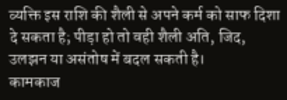व्यक्ति इस राशि की शैली से अपने कर्म को साफ दिशा दे सकता है; पीड़ा हो तो वही शैली अति, जिद, उलझन या असंतोष में बदल सकती है।
कामकाज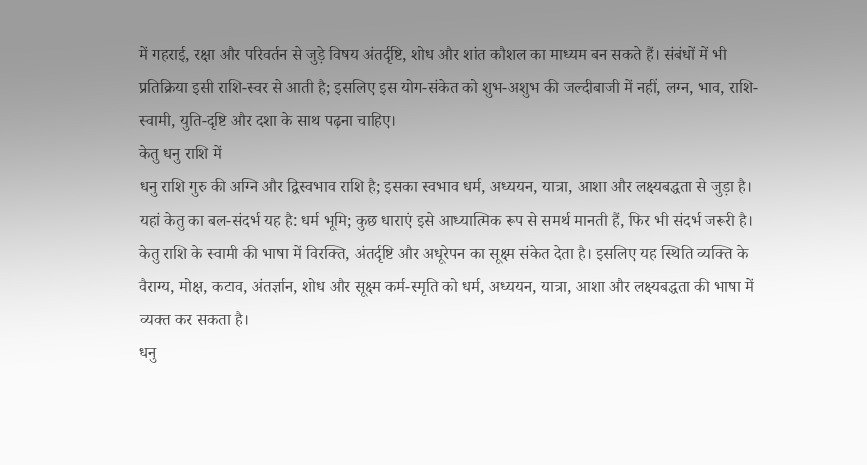में गहराई, रक्षा और परिवर्तन से जुड़े विषय अंतर्दृष्टि, शोध और शांत कौशल का माध्यम बन सकते हैं। संबंधों में भी प्रतिक्रिया इसी राशि-स्वर से आती है; इसलिए इस योग-संकेत को शुभ-अशुभ की जल्दीबाजी में नहीं, लग्न, भाव, राशि-स्वामी, युति-दृष्टि और दशा के साथ पढ़ना चाहिए।
केतु धनु राशि में
धनु राशि गुरु की अग्नि और द्विस्वभाव राशि है; इसका स्वभाव धर्म, अध्ययन, यात्रा, आशा और लक्ष्यबद्धता से जुड़ा है। यहां केतु का बल-संदर्भ यह है: धर्म भूमि; कुछ धाराएं इसे आध्यात्मिक रूप से समर्थ मानती हैं, फिर भी संदर्भ जरूरी है। केतु राशि के स्वामी की भाषा में विरक्ति, अंतर्दृष्टि और अधूरेपन का सूक्ष्म संकेत देता है। इसलिए यह स्थिति व्यक्ति के वैराग्य, मोक्ष, कटाव, अंतर्ज्ञान, शोध और सूक्ष्म कर्म-स्मृति को धर्म, अध्ययन, यात्रा, आशा और लक्ष्यबद्धता की भाषा में व्यक्त कर सकता है।
धनु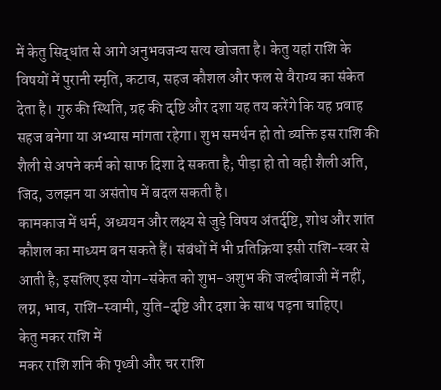में केतु सिद्धांत से आगे अनुभवजन्य सत्य खोजता है। केतु यहां राशि के विषयों में पुरानी स्मृति, कटाव, सहज कौशल और फल से वैराग्य का संकेत देता है। गुरु की स्थिति, ग्रह की दृष्टि और दशा यह तय करेंगे कि यह प्रवाह सहज बनेगा या अभ्यास मांगता रहेगा। शुभ समर्थन हो तो व्यक्ति इस राशि की शैली से अपने कर्म को साफ दिशा दे सकता है; पीड़ा हो तो वही शैली अति, जिद, उलझन या असंतोष में बदल सकती है।
कामकाज में धर्म, अध्ययन और लक्ष्य से जुड़े विषय अंतर्दृष्टि, शोध और शांत कौशल का माध्यम बन सकते हैं। संबंधों में भी प्रतिक्रिया इसी राशि-स्वर से आती है; इसलिए इस योग-संकेत को शुभ-अशुभ की जल्दीबाजी में नहीं, लग्न, भाव, राशि-स्वामी, युति-दृष्टि और दशा के साथ पढ़ना चाहिए।
केतु मकर राशि में
मकर राशि शनि की पृथ्वी और चर राशि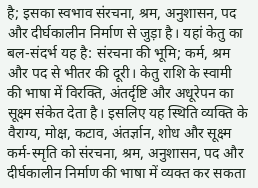है; इसका स्वभाव संरचना, श्रम, अनुशासन, पद और दीर्घकालीन निर्माण से जुड़ा है। यहां केतु का बल-संदर्भ यह है: संरचना की भूमि; कर्म, श्रम और पद से भीतर की दूरी। केतु राशि के स्वामी की भाषा में विरक्ति, अंतर्दृष्टि और अधूरेपन का सूक्ष्म संकेत देता है। इसलिए यह स्थिति व्यक्ति के वैराग्य, मोक्ष, कटाव, अंतर्ज्ञान, शोध और सूक्ष्म कर्म-स्मृति को संरचना, श्रम, अनुशासन, पद और दीर्घकालीन निर्माण की भाषा में व्यक्त कर सकता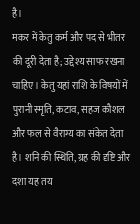है।
मकर में केतु कर्म और पद से भीतर की दूरी देता है; उद्देश्य साफ रखना चाहिए। केतु यहां राशि के विषयों में पुरानी स्मृति, कटाव, सहज कौशल और फल से वैराग्य का संकेत देता है। शनि की स्थिति, ग्रह की दृष्टि और दशा यह तय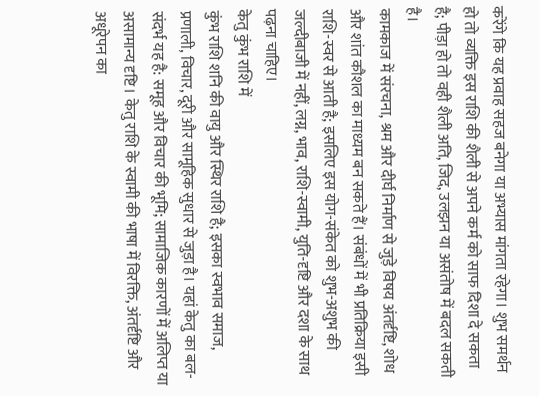करेंगे कि यह प्रवाह सहज बनेगा या अभ्यास मांगता रहेगा। शुभ समर्थन हो तो व्यक्ति इस राशि की शैली से अपने कर्म को साफ दिशा दे सकता है; पीड़ा हो तो वही शैली अति, जिद, उलझन या असंतोष में बदल सकती है।
कामकाज में संरचना, श्रम और दीर्घ निर्माण से जुड़े विषय अंतर्दृष्टि, शोध और शांत कौशल का माध्यम बन सकते हैं। संबंधों में भी प्रतिक्रिया इसी राशि-स्वर से आती है; इसलिए इस योग-संकेत को शुभ-अशुभ की जल्दीबाजी में नहीं, लग्न, भाव, राशि-स्वामी, युति-दृष्टि और दशा के साथ पढ़ना चाहिए।
केतु कुंभ राशि में
कुंभ राशि शनि की वायु और स्थिर राशि है; इसका स्वभाव समाज, प्रणाली, विचार, दूरी और सामूहिक सुधार से जुड़ा है। यहां केतु का बल-संदर्भ यह है: समूह और विचार की भूमि; सामाजिक कारणों में अलिप्त या असामान्य दृष्टि। केतु राशि के स्वामी की भाषा में विरक्ति, अंतर्दृष्टि और अधूरेपन का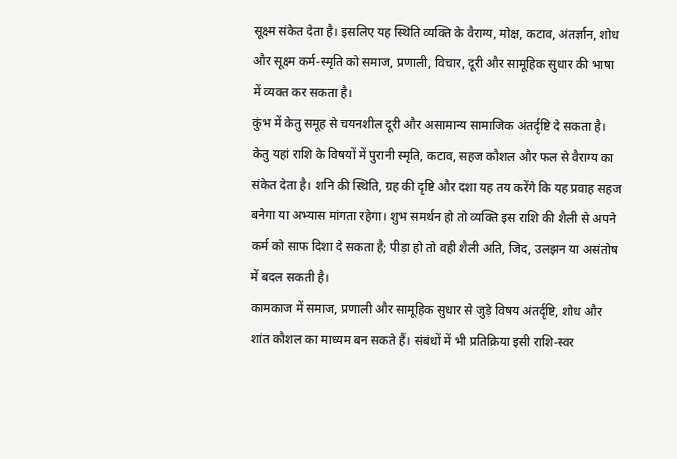सूक्ष्म संकेत देता है। इसलिए यह स्थिति व्यक्ति के वैराग्य, मोक्ष, कटाव, अंतर्ज्ञान, शोध और सूक्ष्म कर्म-स्मृति को समाज, प्रणाली, विचार, दूरी और सामूहिक सुधार की भाषा में व्यक्त कर सकता है।
कुंभ में केतु समूह से चयनशील दूरी और असामान्य सामाजिक अंतर्दृष्टि दे सकता है। केतु यहां राशि के विषयों में पुरानी स्मृति, कटाव, सहज कौशल और फल से वैराग्य का संकेत देता है। शनि की स्थिति, ग्रह की दृष्टि और दशा यह तय करेंगे कि यह प्रवाह सहज बनेगा या अभ्यास मांगता रहेगा। शुभ समर्थन हो तो व्यक्ति इस राशि की शैली से अपने कर्म को साफ दिशा दे सकता है; पीड़ा हो तो वही शैली अति, जिद, उलझन या असंतोष में बदल सकती है।
कामकाज में समाज, प्रणाली और सामूहिक सुधार से जुड़े विषय अंतर्दृष्टि, शोध और शांत कौशल का माध्यम बन सकते हैं। संबंधों में भी प्रतिक्रिया इसी राशि-स्वर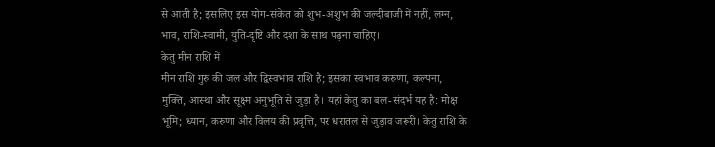से आती है; इसलिए इस योग-संकेत को शुभ-अशुभ की जल्दीबाजी में नहीं, लग्न, भाव, राशि-स्वामी, युति-दृष्टि और दशा के साथ पढ़ना चाहिए।
केतु मीन राशि में
मीन राशि गुरु की जल और द्विस्वभाव राशि है; इसका स्वभाव करुणा, कल्पना, मुक्ति, आस्था और सूक्ष्म अनुभूति से जुड़ा है। यहां केतु का बल-संदर्भ यह है: मोक्ष भूमि; ध्यान, करुणा और विलय की प्रवृत्ति, पर धरातल से जुड़ाव जरूरी। केतु राशि के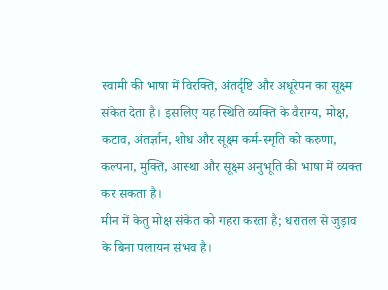स्वामी की भाषा में विरक्ति, अंतर्दृष्टि और अधूरेपन का सूक्ष्म संकेत देता है। इसलिए यह स्थिति व्यक्ति के वैराग्य, मोक्ष, कटाव, अंतर्ज्ञान, शोध और सूक्ष्म कर्म-स्मृति को करुणा, कल्पना, मुक्ति, आस्था और सूक्ष्म अनुभूति की भाषा में व्यक्त कर सकता है।
मीन में केतु मोक्ष संकेत को गहरा करता है; धरातल से जुड़ाव के बिना पलायन संभव है।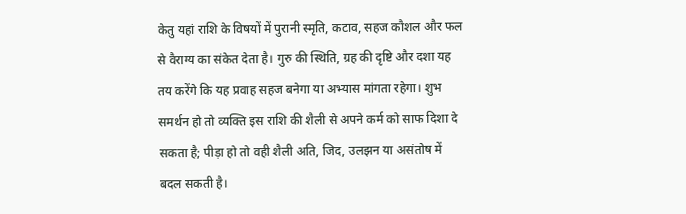केतु यहां राशि के विषयों में पुरानी स्मृति, कटाव, सहज कौशल और फल से वैराग्य का संकेत देता है। गुरु की स्थिति, ग्रह की दृष्टि और दशा यह तय करेंगे कि यह प्रवाह सहज बनेगा या अभ्यास मांगता रहेगा। शुभ समर्थन हो तो व्यक्ति इस राशि की शैली से अपने कर्म को साफ दिशा दे सकता है; पीड़ा हो तो वही शैली अति, जिद, उलझन या असंतोष में बदल सकती है।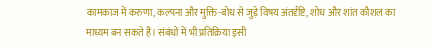कामकाज में करुणा, कल्पना और मुक्ति-बोध से जुड़े विषय अंतर्दृष्टि, शोध और शांत कौशल का माध्यम बन सकते हैं। संबंधों में भी प्रतिक्रिया इसी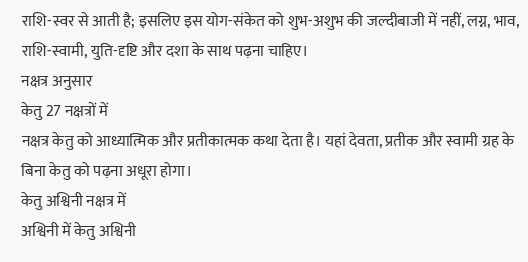राशि-स्वर से आती है; इसलिए इस योग-संकेत को शुभ-अशुभ की जल्दीबाजी में नहीं, लग्न, भाव, राशि-स्वामी, युति-दृष्टि और दशा के साथ पढ़ना चाहिए।
नक्षत्र अनुसार
केतु 27 नक्षत्रों में
नक्षत्र केतु को आध्यात्मिक और प्रतीकात्मक कथा देता है। यहां देवता, प्रतीक और स्वामी ग्रह के बिना केतु को पढ़ना अधूरा होगा।
केतु अश्विनी नक्षत्र में
अश्विनी में केतु अश्विनी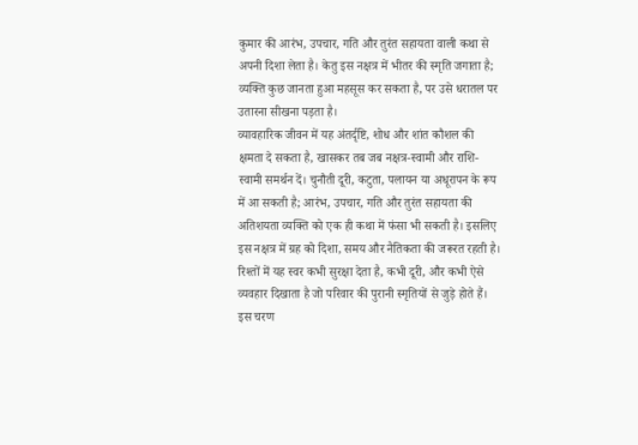कुमार की आरंभ, उपचार, गति और तुरंत सहायता वाली कथा से अपनी दिशा लेता है। केतु इस नक्षत्र में भीतर की स्मृति जगाता है; व्यक्ति कुछ जानता हुआ महसूस कर सकता है, पर उसे धरातल पर उतारना सीखना पड़ता है।
व्यावहारिक जीवन में यह अंतर्दृष्टि, शोध और शांत कौशल की क्षमता दे सकता है, खासकर तब जब नक्षत्र-स्वामी और राशि-स्वामी समर्थन दें। चुनौती दूरी, कटुता, पलायन या अधूरापन के रूप में आ सकती है; आरंभ, उपचार, गति और तुरंत सहायता की अतिशयता व्यक्ति को एक ही कथा में फंसा भी सकती है। इसलिए इस नक्षत्र में ग्रह को दिशा, समय और नैतिकता की जरूरत रहती है।
रिश्तों में यह स्वर कभी सुरक्षा देता है, कभी दूरी, और कभी ऐसे व्यवहार दिखाता है जो परिवार की पुरानी स्मृतियों से जुड़े होते हैं। इस चरण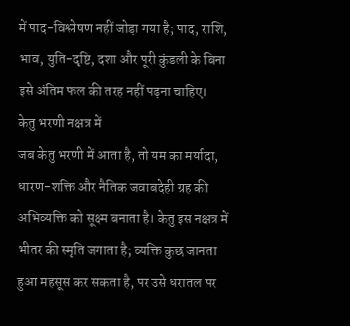में पाद-विश्लेषण नहीं जोड़ा गया है; पाद, राशि, भाव, युति-दृष्टि, दशा और पूरी कुंडली के बिना इसे अंतिम फल की तरह नहीं पढ़ना चाहिए।
केतु भरणी नक्षत्र में
जब केतु भरणी में आता है, तो यम का मर्यादा, धारण-शक्ति और नैतिक जवाबदेही ग्रह की अभिव्यक्ति को सूक्ष्म बनाता है। केतु इस नक्षत्र में भीतर की स्मृति जगाता है; व्यक्ति कुछ जानता हुआ महसूस कर सकता है, पर उसे धरातल पर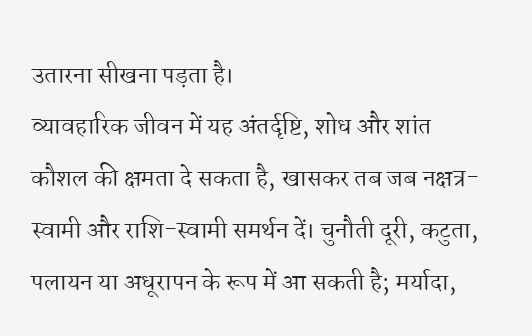उतारना सीखना पड़ता है।
व्यावहारिक जीवन में यह अंतर्दृष्टि, शोध और शांत कौशल की क्षमता दे सकता है, खासकर तब जब नक्षत्र-स्वामी और राशि-स्वामी समर्थन दें। चुनौती दूरी, कटुता, पलायन या अधूरापन के रूप में आ सकती है; मर्यादा,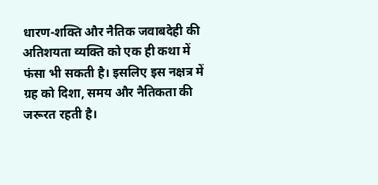धारण-शक्ति और नैतिक जवाबदेही की अतिशयता व्यक्ति को एक ही कथा में फंसा भी सकती है। इसलिए इस नक्षत्र में ग्रह को दिशा, समय और नैतिकता की जरूरत रहती है।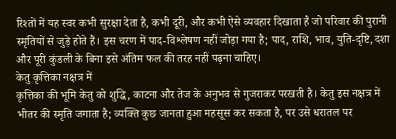रिश्तों में यह स्वर कभी सुरक्षा देता है, कभी दूरी, और कभी ऐसे व्यवहार दिखाता है जो परिवार की पुरानी स्मृतियों से जुड़े होते हैं। इस चरण में पाद-विश्लेषण नहीं जोड़ा गया है; पाद, राशि, भाव, युति-दृष्टि, दशा और पूरी कुंडली के बिना इसे अंतिम फल की तरह नहीं पढ़ना चाहिए।
केतु कृत्तिका नक्षत्र में
कृत्तिका की भूमि केतु को शुद्धि, काटना और तेज के अनुभव से गुजराकर परखती है। केतु इस नक्षत्र में भीतर की स्मृति जगाता है; व्यक्ति कुछ जानता हुआ महसूस कर सकता है, पर उसे धरातल पर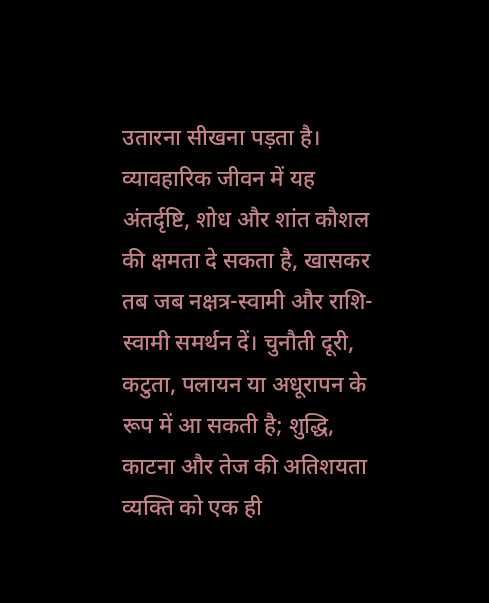उतारना सीखना पड़ता है।
व्यावहारिक जीवन में यह अंतर्दृष्टि, शोध और शांत कौशल की क्षमता दे सकता है, खासकर तब जब नक्षत्र-स्वामी और राशि-स्वामी समर्थन दें। चुनौती दूरी, कटुता, पलायन या अधूरापन के रूप में आ सकती है; शुद्धि, काटना और तेज की अतिशयता व्यक्ति को एक ही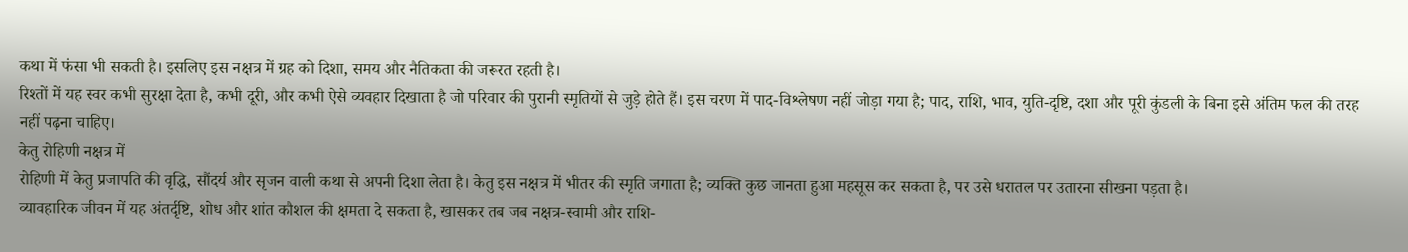कथा में फंसा भी सकती है। इसलिए इस नक्षत्र में ग्रह को दिशा, समय और नैतिकता की जरूरत रहती है।
रिश्तों में यह स्वर कभी सुरक्षा देता है, कभी दूरी, और कभी ऐसे व्यवहार दिखाता है जो परिवार की पुरानी स्मृतियों से जुड़े होते हैं। इस चरण में पाद-विश्लेषण नहीं जोड़ा गया है; पाद, राशि, भाव, युति-दृष्टि, दशा और पूरी कुंडली के बिना इसे अंतिम फल की तरह नहीं पढ़ना चाहिए।
केतु रोहिणी नक्षत्र में
रोहिणी में केतु प्रजापति की वृद्धि, सौंदर्य और सृजन वाली कथा से अपनी दिशा लेता है। केतु इस नक्षत्र में भीतर की स्मृति जगाता है; व्यक्ति कुछ जानता हुआ महसूस कर सकता है, पर उसे धरातल पर उतारना सीखना पड़ता है।
व्यावहारिक जीवन में यह अंतर्दृष्टि, शोध और शांत कौशल की क्षमता दे सकता है, खासकर तब जब नक्षत्र-स्वामी और राशि-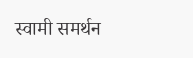स्वामी समर्थन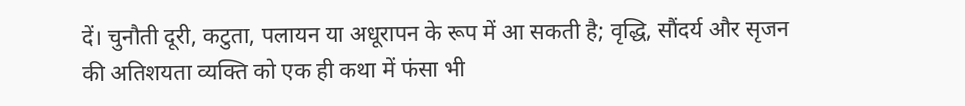दें। चुनौती दूरी, कटुता, पलायन या अधूरापन के रूप में आ सकती है; वृद्धि, सौंदर्य और सृजन की अतिशयता व्यक्ति को एक ही कथा में फंसा भी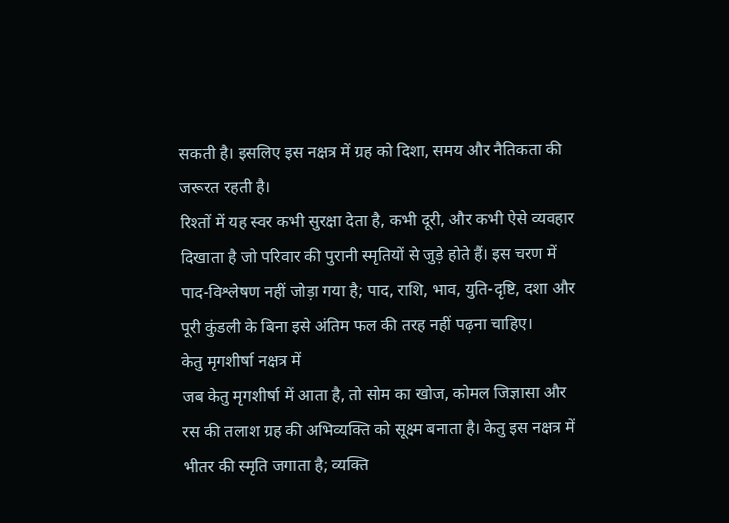सकती है। इसलिए इस नक्षत्र में ग्रह को दिशा, समय और नैतिकता की जरूरत रहती है।
रिश्तों में यह स्वर कभी सुरक्षा देता है, कभी दूरी, और कभी ऐसे व्यवहार दिखाता है जो परिवार की पुरानी स्मृतियों से जुड़े होते हैं। इस चरण में पाद-विश्लेषण नहीं जोड़ा गया है; पाद, राशि, भाव, युति-दृष्टि, दशा और पूरी कुंडली के बिना इसे अंतिम फल की तरह नहीं पढ़ना चाहिए।
केतु मृगशीर्षा नक्षत्र में
जब केतु मृगशीर्षा में आता है, तो सोम का खोज, कोमल जिज्ञासा और रस की तलाश ग्रह की अभिव्यक्ति को सूक्ष्म बनाता है। केतु इस नक्षत्र में भीतर की स्मृति जगाता है; व्यक्ति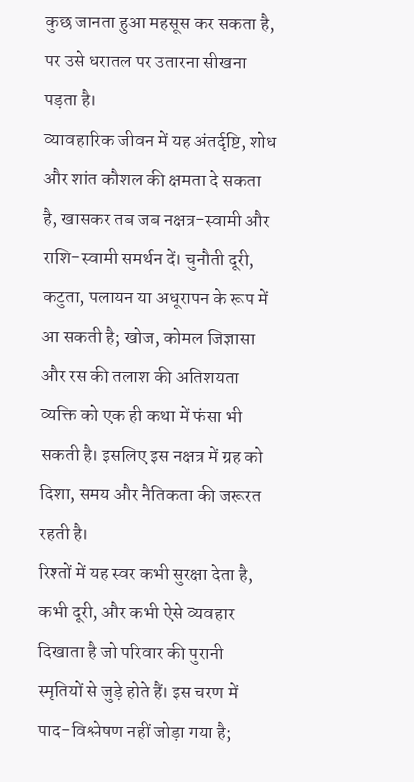कुछ जानता हुआ महसूस कर सकता है, पर उसे धरातल पर उतारना सीखना पड़ता है।
व्यावहारिक जीवन में यह अंतर्दृष्टि, शोध और शांत कौशल की क्षमता दे सकता है, खासकर तब जब नक्षत्र-स्वामी और राशि-स्वामी समर्थन दें। चुनौती दूरी, कटुता, पलायन या अधूरापन के रूप में आ सकती है; खोज, कोमल जिज्ञासा और रस की तलाश की अतिशयता व्यक्ति को एक ही कथा में फंसा भी सकती है। इसलिए इस नक्षत्र में ग्रह को दिशा, समय और नैतिकता की जरूरत रहती है।
रिश्तों में यह स्वर कभी सुरक्षा देता है, कभी दूरी, और कभी ऐसे व्यवहार दिखाता है जो परिवार की पुरानी स्मृतियों से जुड़े होते हैं। इस चरण में पाद-विश्लेषण नहीं जोड़ा गया है;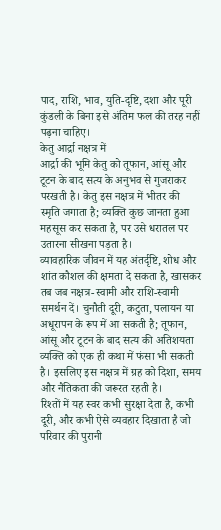पाद, राशि, भाव, युति-दृष्टि, दशा और पूरी कुंडली के बिना इसे अंतिम फल की तरह नहीं पढ़ना चाहिए।
केतु आर्द्रा नक्षत्र में
आर्द्रा की भूमि केतु को तूफान, आंसू और टूटन के बाद सत्य के अनुभव से गुजराकर परखती है। केतु इस नक्षत्र में भीतर की स्मृति जगाता है; व्यक्ति कुछ जानता हुआ महसूस कर सकता है, पर उसे धरातल पर उतारना सीखना पड़ता है।
व्यावहारिक जीवन में यह अंतर्दृष्टि, शोध और शांत कौशल की क्षमता दे सकता है, खासकर तब जब नक्षत्र-स्वामी और राशि-स्वामी समर्थन दें। चुनौती दूरी, कटुता, पलायन या अधूरापन के रूप में आ सकती है; तूफान, आंसू और टूटन के बाद सत्य की अतिशयता व्यक्ति को एक ही कथा में फंसा भी सकती है। इसलिए इस नक्षत्र में ग्रह को दिशा, समय और नैतिकता की जरूरत रहती है।
रिश्तों में यह स्वर कभी सुरक्षा देता है, कभी दूरी, और कभी ऐसे व्यवहार दिखाता है जो परिवार की पुरानी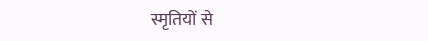स्मृतियों से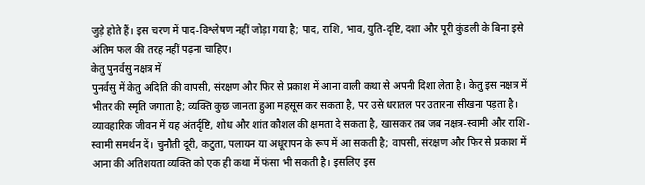जुड़े होते हैं। इस चरण में पाद-विश्लेषण नहीं जोड़ा गया है; पाद, राशि, भाव, युति-दृष्टि, दशा और पूरी कुंडली के बिना इसे अंतिम फल की तरह नहीं पढ़ना चाहिए।
केतु पुनर्वसु नक्षत्र में
पुनर्वसु में केतु अदिति की वापसी, संरक्षण और फिर से प्रकाश में आना वाली कथा से अपनी दिशा लेता है। केतु इस नक्षत्र में भीतर की स्मृति जगाता है; व्यक्ति कुछ जानता हुआ महसूस कर सकता है, पर उसे धरातल पर उतारना सीखना पड़ता है।
व्यावहारिक जीवन में यह अंतर्दृष्टि, शोध और शांत कौशल की क्षमता दे सकता है, खासकर तब जब नक्षत्र-स्वामी और राशि-स्वामी समर्थन दें। चुनौती दूरी, कटुता, पलायन या अधूरापन के रूप में आ सकती है; वापसी, संरक्षण और फिर से प्रकाश में आना की अतिशयता व्यक्ति को एक ही कथा में फंसा भी सकती है। इसलिए इस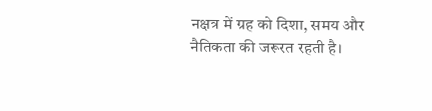नक्षत्र में ग्रह को दिशा, समय और नैतिकता की जरूरत रहती है।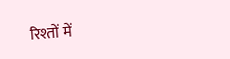रिश्तों में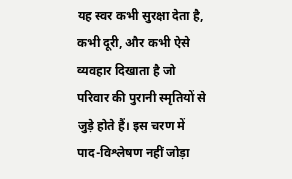यह स्वर कभी सुरक्षा देता है, कभी दूरी, और कभी ऐसे व्यवहार दिखाता है जो परिवार की पुरानी स्मृतियों से जुड़े होते हैं। इस चरण में पाद-विश्लेषण नहीं जोड़ा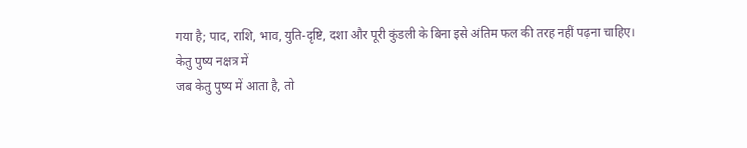गया है; पाद, राशि, भाव, युति-दृष्टि, दशा और पूरी कुंडली के बिना इसे अंतिम फल की तरह नहीं पढ़ना चाहिए।
केतु पुष्य नक्षत्र में
जब केतु पुष्य में आता है, तो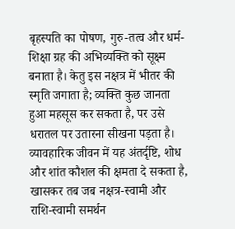बृहस्पति का पोषण, गुरु-तत्व और धर्म-शिक्षा ग्रह की अभिव्यक्ति को सूक्ष्म बनाता है। केतु इस नक्षत्र में भीतर की स्मृति जगाता है; व्यक्ति कुछ जानता हुआ महसूस कर सकता है, पर उसे धरातल पर उतारना सीखना पड़ता है।
व्यावहारिक जीवन में यह अंतर्दृष्टि, शोध और शांत कौशल की क्षमता दे सकता है, खासकर तब जब नक्षत्र-स्वामी और राशि-स्वामी समर्थन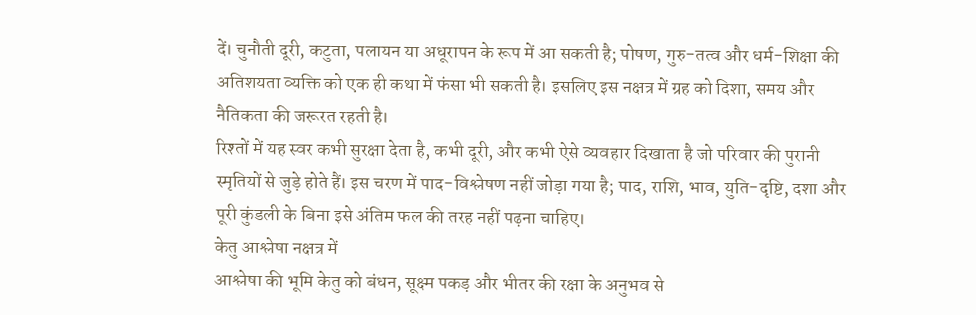दें। चुनौती दूरी, कटुता, पलायन या अधूरापन के रूप में आ सकती है; पोषण, गुरु-तत्व और धर्म-शिक्षा की अतिशयता व्यक्ति को एक ही कथा में फंसा भी सकती है। इसलिए इस नक्षत्र में ग्रह को दिशा, समय और नैतिकता की जरूरत रहती है।
रिश्तों में यह स्वर कभी सुरक्षा देता है, कभी दूरी, और कभी ऐसे व्यवहार दिखाता है जो परिवार की पुरानी स्मृतियों से जुड़े होते हैं। इस चरण में पाद-विश्लेषण नहीं जोड़ा गया है; पाद, राशि, भाव, युति-दृष्टि, दशा और पूरी कुंडली के बिना इसे अंतिम फल की तरह नहीं पढ़ना चाहिए।
केतु आश्लेषा नक्षत्र में
आश्लेषा की भूमि केतु को बंधन, सूक्ष्म पकड़ और भीतर की रक्षा के अनुभव से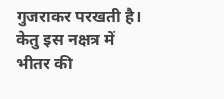गुजराकर परखती है। केतु इस नक्षत्र में भीतर की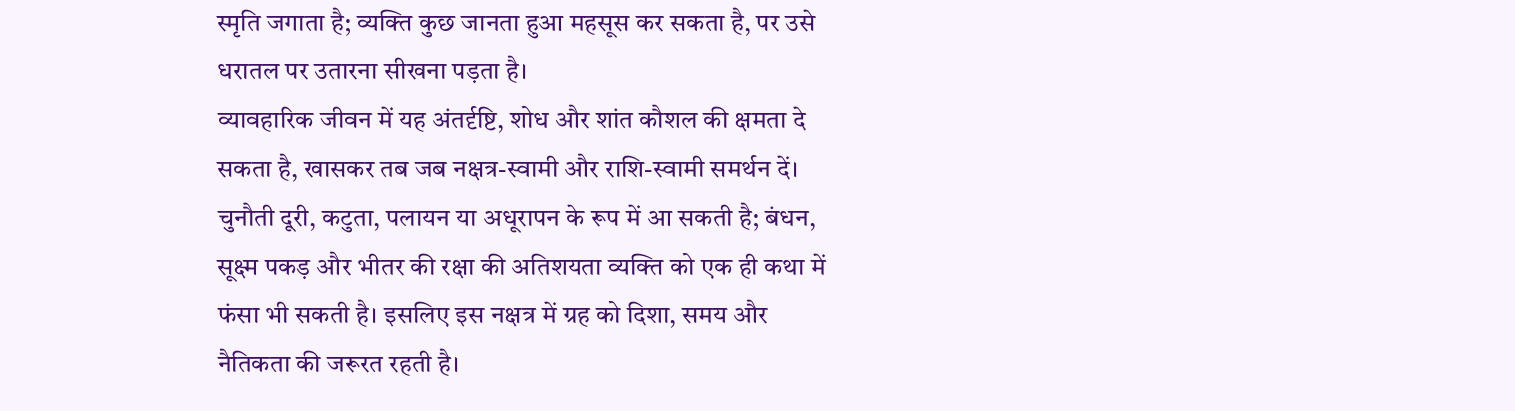स्मृति जगाता है; व्यक्ति कुछ जानता हुआ महसूस कर सकता है, पर उसे धरातल पर उतारना सीखना पड़ता है।
व्यावहारिक जीवन में यह अंतर्दृष्टि, शोध और शांत कौशल की क्षमता दे सकता है, खासकर तब जब नक्षत्र-स्वामी और राशि-स्वामी समर्थन दें। चुनौती दूरी, कटुता, पलायन या अधूरापन के रूप में आ सकती है; बंधन, सूक्ष्म पकड़ और भीतर की रक्षा की अतिशयता व्यक्ति को एक ही कथा में फंसा भी सकती है। इसलिए इस नक्षत्र में ग्रह को दिशा, समय और नैतिकता की जरूरत रहती है।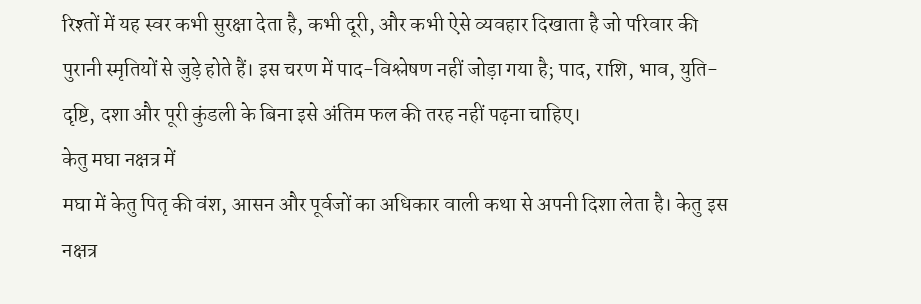रिश्तों में यह स्वर कभी सुरक्षा देता है, कभी दूरी, और कभी ऐसे व्यवहार दिखाता है जो परिवार की पुरानी स्मृतियों से जुड़े होते हैं। इस चरण में पाद-विश्लेषण नहीं जोड़ा गया है; पाद, राशि, भाव, युति-दृष्टि, दशा और पूरी कुंडली के बिना इसे अंतिम फल की तरह नहीं पढ़ना चाहिए।
केतु मघा नक्षत्र में
मघा में केतु पितृ की वंश, आसन और पूर्वजों का अधिकार वाली कथा से अपनी दिशा लेता है। केतु इस नक्षत्र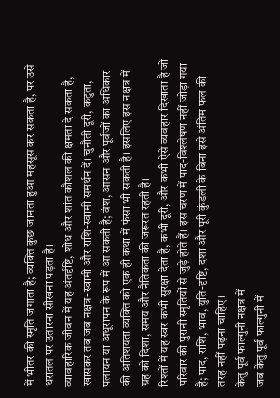में भीतर की स्मृति जगाता है; व्यक्ति कुछ जानता हुआ महसूस कर सकता है, पर उसे धरातल पर उतारना सीखना पड़ता है।
व्यावहारिक जीवन में यह अंतर्दृष्टि, शोध और शांत कौशल की क्षमता दे सकता है, खासकर तब जब नक्षत्र-स्वामी और राशि-स्वामी समर्थन दें। चुनौती दूरी, कटुता, पलायन या अधूरापन के रूप में आ सकती है; वंश, आसन और पूर्वजों का अधिकार की अतिशयता व्यक्ति को एक ही कथा में फंसा भी सकती है। इसलिए इस नक्षत्र में ग्रह को दिशा, समय और नैतिकता की जरूरत रहती है।
रिश्तों में यह स्वर कभी सुरक्षा देता है, कभी दूरी, और कभी ऐसे व्यवहार दिखाता है जो परिवार की पुरानी स्मृतियों से जुड़े होते हैं। इस चरण में पाद-विश्लेषण नहीं जोड़ा गया है; पाद, राशि, भाव, युति-दृष्टि, दशा और पूरी कुंडली के बिना इसे अंतिम फल की तरह नहीं पढ़ना चाहिए।
केतु पूर्व फाल्गुनी नक्षत्र में
जब केतु पूर्व फाल्गुनी में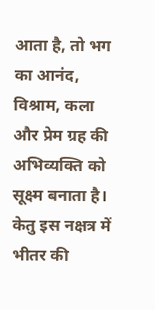आता है, तो भग का आनंद, विश्राम, कला और प्रेम ग्रह की अभिव्यक्ति को सूक्ष्म बनाता है। केतु इस नक्षत्र में भीतर की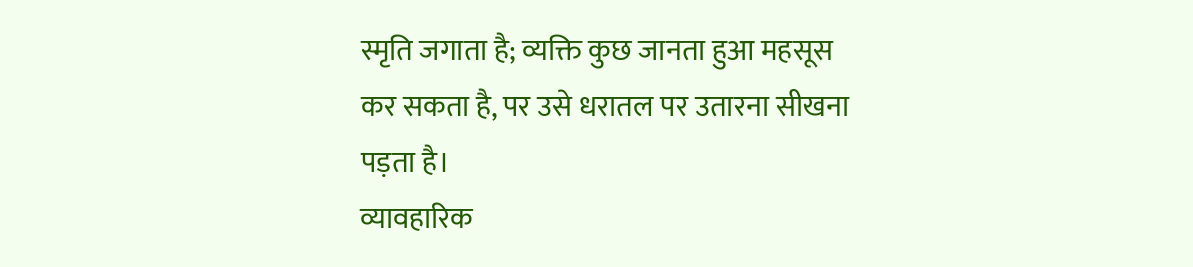स्मृति जगाता है; व्यक्ति कुछ जानता हुआ महसूस कर सकता है, पर उसे धरातल पर उतारना सीखना पड़ता है।
व्यावहारिक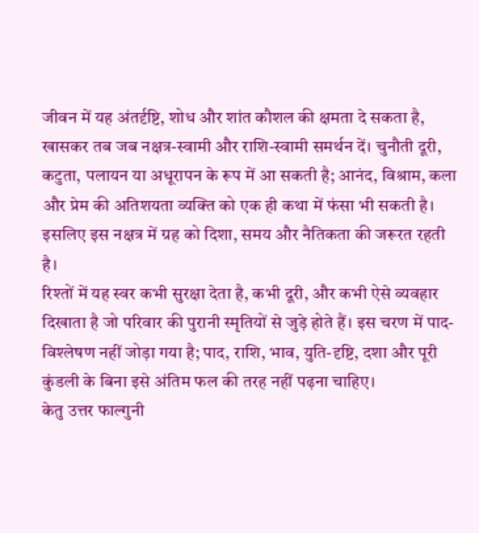जीवन में यह अंतर्दृष्टि, शोध और शांत कौशल की क्षमता दे सकता है, खासकर तब जब नक्षत्र-स्वामी और राशि-स्वामी समर्थन दें। चुनौती दूरी, कटुता, पलायन या अधूरापन के रूप में आ सकती है; आनंद, विश्राम, कला और प्रेम की अतिशयता व्यक्ति को एक ही कथा में फंसा भी सकती है। इसलिए इस नक्षत्र में ग्रह को दिशा, समय और नैतिकता की जरूरत रहती है।
रिश्तों में यह स्वर कभी सुरक्षा देता है, कभी दूरी, और कभी ऐसे व्यवहार दिखाता है जो परिवार की पुरानी स्मृतियों से जुड़े होते हैं। इस चरण में पाद-विश्लेषण नहीं जोड़ा गया है; पाद, राशि, भाव, युति-दृष्टि, दशा और पूरी कुंडली के बिना इसे अंतिम फल की तरह नहीं पढ़ना चाहिए।
केतु उत्तर फाल्गुनी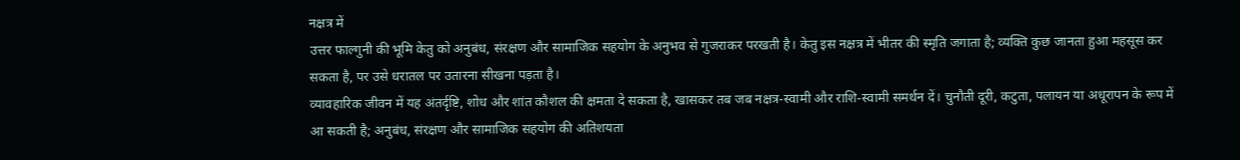नक्षत्र में
उत्तर फाल्गुनी की भूमि केतु को अनुबंध, संरक्षण और सामाजिक सहयोग के अनुभव से गुजराकर परखती है। केतु इस नक्षत्र में भीतर की स्मृति जगाता है; व्यक्ति कुछ जानता हुआ महसूस कर सकता है, पर उसे धरातल पर उतारना सीखना पड़ता है।
व्यावहारिक जीवन में यह अंतर्दृष्टि, शोध और शांत कौशल की क्षमता दे सकता है, खासकर तब जब नक्षत्र-स्वामी और राशि-स्वामी समर्थन दें। चुनौती दूरी, कटुता, पलायन या अधूरापन के रूप में आ सकती है; अनुबंध, संरक्षण और सामाजिक सहयोग की अतिशयता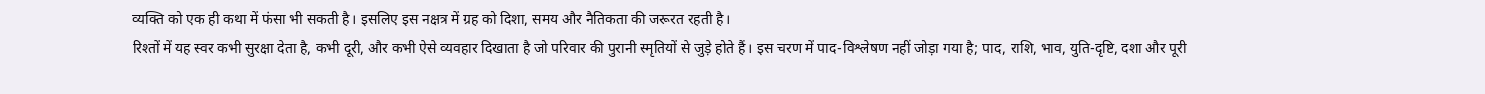व्यक्ति को एक ही कथा में फंसा भी सकती है। इसलिए इस नक्षत्र में ग्रह को दिशा, समय और नैतिकता की जरूरत रहती है।
रिश्तों में यह स्वर कभी सुरक्षा देता है, कभी दूरी, और कभी ऐसे व्यवहार दिखाता है जो परिवार की पुरानी स्मृतियों से जुड़े होते हैं। इस चरण में पाद-विश्लेषण नहीं जोड़ा गया है; पाद, राशि, भाव, युति-दृष्टि, दशा और पूरी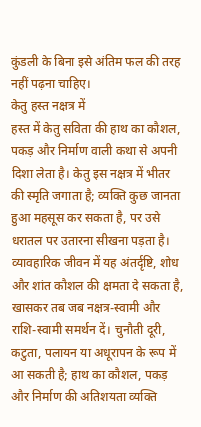कुंडली के बिना इसे अंतिम फल की तरह नहीं पढ़ना चाहिए।
केतु हस्त नक्षत्र में
हस्त में केतु सविता की हाथ का कौशल, पकड़ और निर्माण वाली कथा से अपनी दिशा लेता है। केतु इस नक्षत्र में भीतर की स्मृति जगाता है; व्यक्ति कुछ जानता हुआ महसूस कर सकता है, पर उसे धरातल पर उतारना सीखना पड़ता है।
व्यावहारिक जीवन में यह अंतर्दृष्टि, शोध और शांत कौशल की क्षमता दे सकता है, खासकर तब जब नक्षत्र-स्वामी और राशि-स्वामी समर्थन दें। चुनौती दूरी, कटुता, पलायन या अधूरापन के रूप में आ सकती है; हाथ का कौशल, पकड़ और निर्माण की अतिशयता व्यक्ति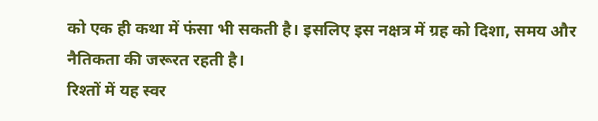को एक ही कथा में फंसा भी सकती है। इसलिए इस नक्षत्र में ग्रह को दिशा, समय और नैतिकता की जरूरत रहती है।
रिश्तों में यह स्वर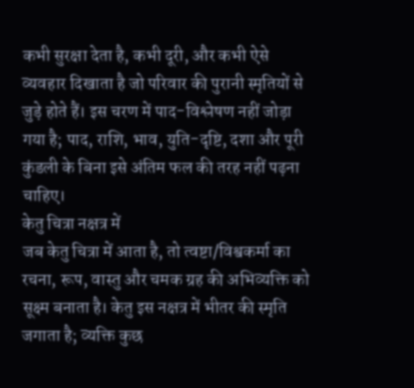कभी सुरक्षा देता है, कभी दूरी, और कभी ऐसे व्यवहार दिखाता है जो परिवार की पुरानी स्मृतियों से जुड़े होते हैं। इस चरण में पाद-विश्लेषण नहीं जोड़ा गया है; पाद, राशि, भाव, युति-दृष्टि, दशा और पूरी कुंडली के बिना इसे अंतिम फल की तरह नहीं पढ़ना चाहिए।
केतु चित्रा नक्षत्र में
जब केतु चित्रा में आता है, तो त्वष्टा/विश्वकर्मा का रचना, रूप, वास्तु और चमक ग्रह की अभिव्यक्ति को सूक्ष्म बनाता है। केतु इस नक्षत्र में भीतर की स्मृति जगाता है; व्यक्ति कुछ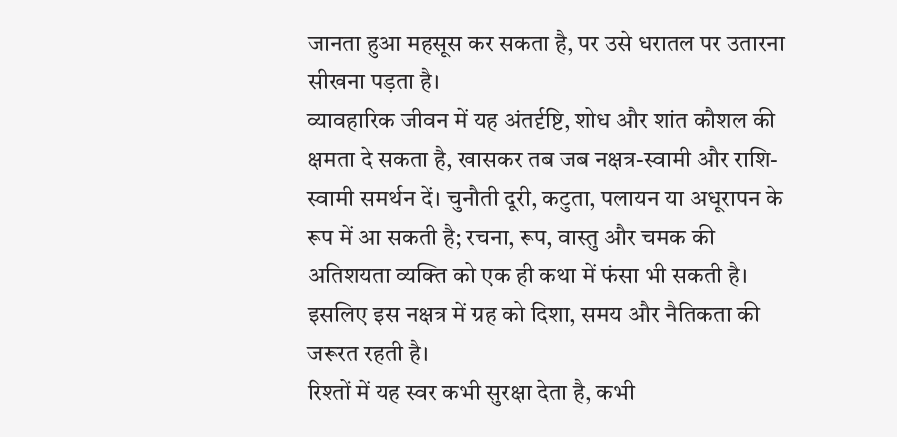जानता हुआ महसूस कर सकता है, पर उसे धरातल पर उतारना सीखना पड़ता है।
व्यावहारिक जीवन में यह अंतर्दृष्टि, शोध और शांत कौशल की क्षमता दे सकता है, खासकर तब जब नक्षत्र-स्वामी और राशि-स्वामी समर्थन दें। चुनौती दूरी, कटुता, पलायन या अधूरापन के रूप में आ सकती है; रचना, रूप, वास्तु और चमक की अतिशयता व्यक्ति को एक ही कथा में फंसा भी सकती है। इसलिए इस नक्षत्र में ग्रह को दिशा, समय और नैतिकता की जरूरत रहती है।
रिश्तों में यह स्वर कभी सुरक्षा देता है, कभी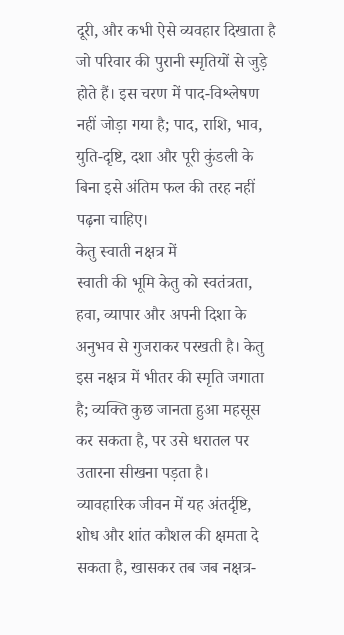दूरी, और कभी ऐसे व्यवहार दिखाता है जो परिवार की पुरानी स्मृतियों से जुड़े होते हैं। इस चरण में पाद-विश्लेषण नहीं जोड़ा गया है; पाद, राशि, भाव, युति-दृष्टि, दशा और पूरी कुंडली के बिना इसे अंतिम फल की तरह नहीं पढ़ना चाहिए।
केतु स्वाती नक्षत्र में
स्वाती की भूमि केतु को स्वतंत्रता, हवा, व्यापार और अपनी दिशा के अनुभव से गुजराकर परखती है। केतु इस नक्षत्र में भीतर की स्मृति जगाता है; व्यक्ति कुछ जानता हुआ महसूस कर सकता है, पर उसे धरातल पर उतारना सीखना पड़ता है।
व्यावहारिक जीवन में यह अंतर्दृष्टि, शोध और शांत कौशल की क्षमता दे सकता है, खासकर तब जब नक्षत्र-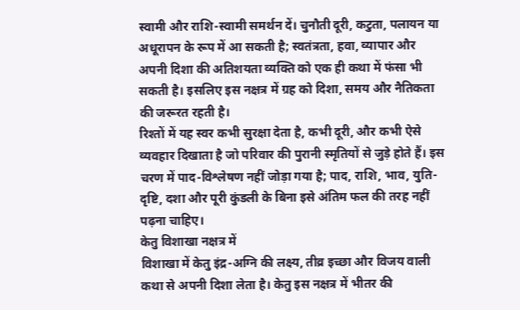स्वामी और राशि-स्वामी समर्थन दें। चुनौती दूरी, कटुता, पलायन या अधूरापन के रूप में आ सकती है; स्वतंत्रता, हवा, व्यापार और अपनी दिशा की अतिशयता व्यक्ति को एक ही कथा में फंसा भी सकती है। इसलिए इस नक्षत्र में ग्रह को दिशा, समय और नैतिकता की जरूरत रहती है।
रिश्तों में यह स्वर कभी सुरक्षा देता है, कभी दूरी, और कभी ऐसे व्यवहार दिखाता है जो परिवार की पुरानी स्मृतियों से जुड़े होते हैं। इस चरण में पाद-विश्लेषण नहीं जोड़ा गया है; पाद, राशि, भाव, युति-दृष्टि, दशा और पूरी कुंडली के बिना इसे अंतिम फल की तरह नहीं पढ़ना चाहिए।
केतु विशाखा नक्षत्र में
विशाखा में केतु इंद्र-अग्नि की लक्ष्य, तीव्र इच्छा और विजय वाली कथा से अपनी दिशा लेता है। केतु इस नक्षत्र में भीतर की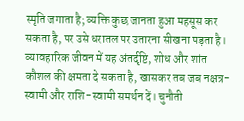स्मृति जगाता है; व्यक्ति कुछ जानता हुआ महसूस कर सकता है, पर उसे धरातल पर उतारना सीखना पड़ता है।
व्यावहारिक जीवन में यह अंतर्दृष्टि, शोध और शांत कौशल की क्षमता दे सकता है, खासकर तब जब नक्षत्र-स्वामी और राशि-स्वामी समर्थन दें। चुनौती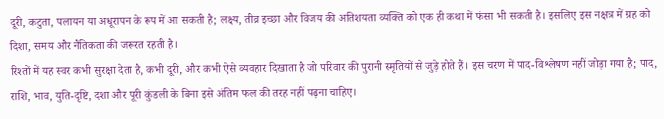दूरी, कटुता, पलायन या अधूरापन के रूप में आ सकती है; लक्ष्य, तीव्र इच्छा और विजय की अतिशयता व्यक्ति को एक ही कथा में फंसा भी सकती है। इसलिए इस नक्षत्र में ग्रह को दिशा, समय और नैतिकता की जरूरत रहती है।
रिश्तों में यह स्वर कभी सुरक्षा देता है, कभी दूरी, और कभी ऐसे व्यवहार दिखाता है जो परिवार की पुरानी स्मृतियों से जुड़े होते हैं। इस चरण में पाद-विश्लेषण नहीं जोड़ा गया है; पाद, राशि, भाव, युति-दृष्टि, दशा और पूरी कुंडली के बिना इसे अंतिम फल की तरह नहीं पढ़ना चाहिए।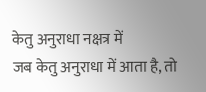केतु अनुराधा नक्षत्र में
जब केतु अनुराधा में आता है, तो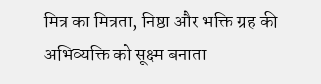मित्र का मित्रता, निष्ठा और भक्ति ग्रह की अभिव्यक्ति को सूक्ष्म बनाता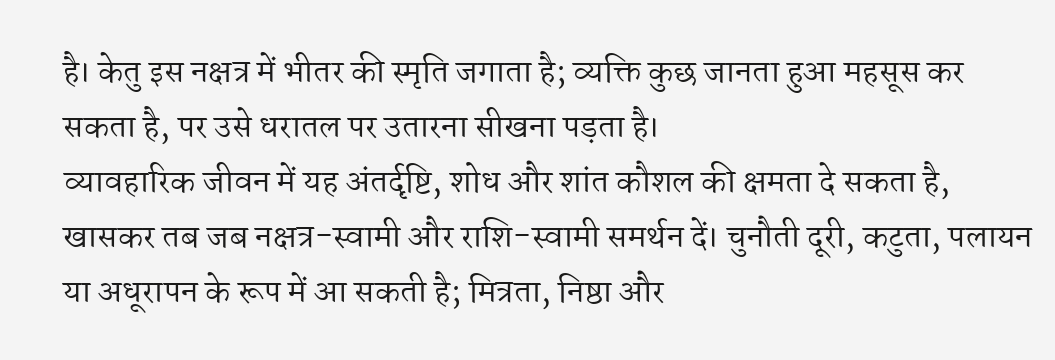है। केतु इस नक्षत्र में भीतर की स्मृति जगाता है; व्यक्ति कुछ जानता हुआ महसूस कर सकता है, पर उसे धरातल पर उतारना सीखना पड़ता है।
व्यावहारिक जीवन में यह अंतर्दृष्टि, शोध और शांत कौशल की क्षमता दे सकता है, खासकर तब जब नक्षत्र-स्वामी और राशि-स्वामी समर्थन दें। चुनौती दूरी, कटुता, पलायन या अधूरापन के रूप में आ सकती है; मित्रता, निष्ठा और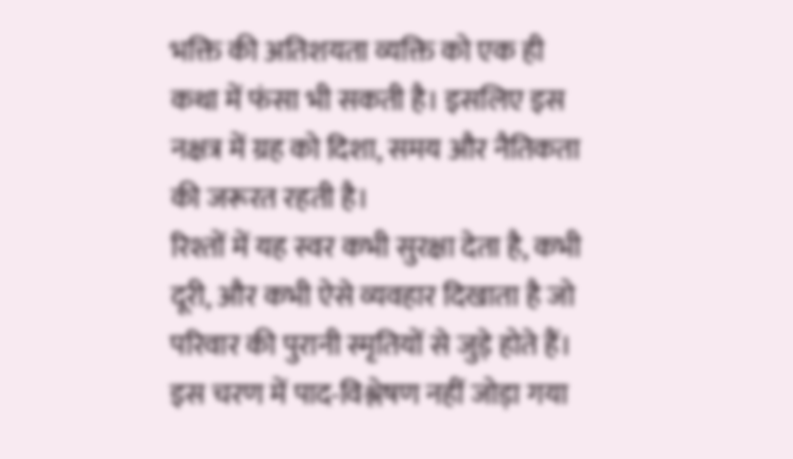भक्ति की अतिशयता व्यक्ति को एक ही कथा में फंसा भी सकती है। इसलिए इस नक्षत्र में ग्रह को दिशा, समय और नैतिकता की जरूरत रहती है।
रिश्तों में यह स्वर कभी सुरक्षा देता है, कभी दूरी, और कभी ऐसे व्यवहार दिखाता है जो परिवार की पुरानी स्मृतियों से जुड़े होते हैं। इस चरण में पाद-विश्लेषण नहीं जोड़ा गया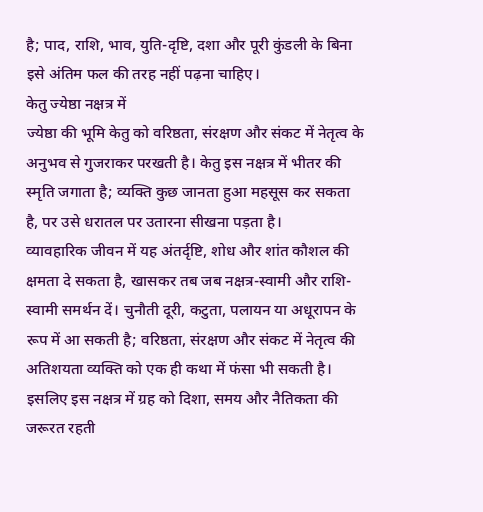है; पाद, राशि, भाव, युति-दृष्टि, दशा और पूरी कुंडली के बिना इसे अंतिम फल की तरह नहीं पढ़ना चाहिए।
केतु ज्येष्ठा नक्षत्र में
ज्येष्ठा की भूमि केतु को वरिष्ठता, संरक्षण और संकट में नेतृत्व के अनुभव से गुजराकर परखती है। केतु इस नक्षत्र में भीतर की स्मृति जगाता है; व्यक्ति कुछ जानता हुआ महसूस कर सकता है, पर उसे धरातल पर उतारना सीखना पड़ता है।
व्यावहारिक जीवन में यह अंतर्दृष्टि, शोध और शांत कौशल की क्षमता दे सकता है, खासकर तब जब नक्षत्र-स्वामी और राशि-स्वामी समर्थन दें। चुनौती दूरी, कटुता, पलायन या अधूरापन के रूप में आ सकती है; वरिष्ठता, संरक्षण और संकट में नेतृत्व की अतिशयता व्यक्ति को एक ही कथा में फंसा भी सकती है। इसलिए इस नक्षत्र में ग्रह को दिशा, समय और नैतिकता की जरूरत रहती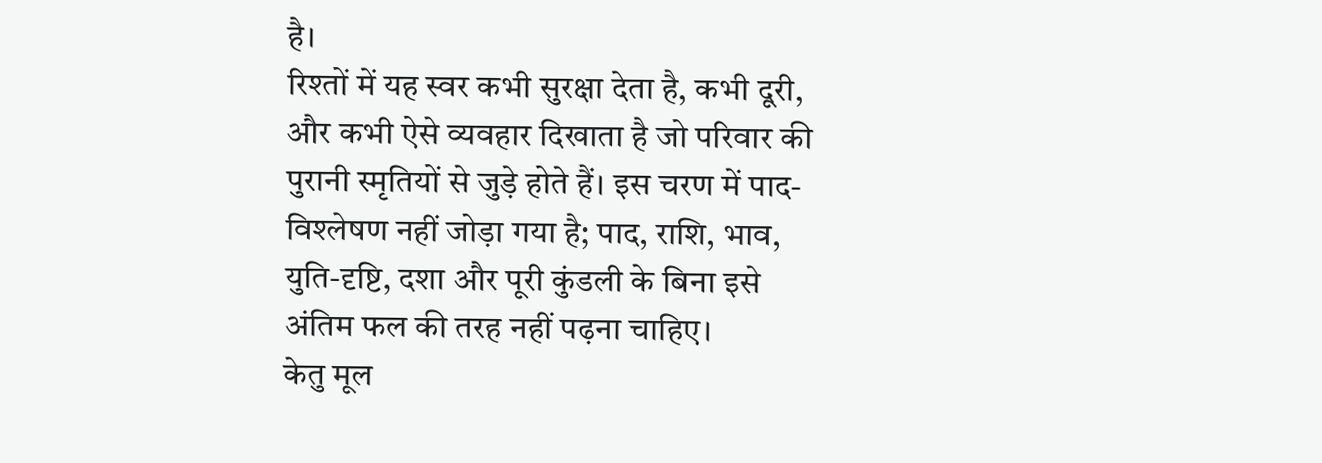है।
रिश्तों में यह स्वर कभी सुरक्षा देता है, कभी दूरी, और कभी ऐसे व्यवहार दिखाता है जो परिवार की पुरानी स्मृतियों से जुड़े होते हैं। इस चरण में पाद-विश्लेषण नहीं जोड़ा गया है; पाद, राशि, भाव, युति-दृष्टि, दशा और पूरी कुंडली के बिना इसे अंतिम फल की तरह नहीं पढ़ना चाहिए।
केतु मूल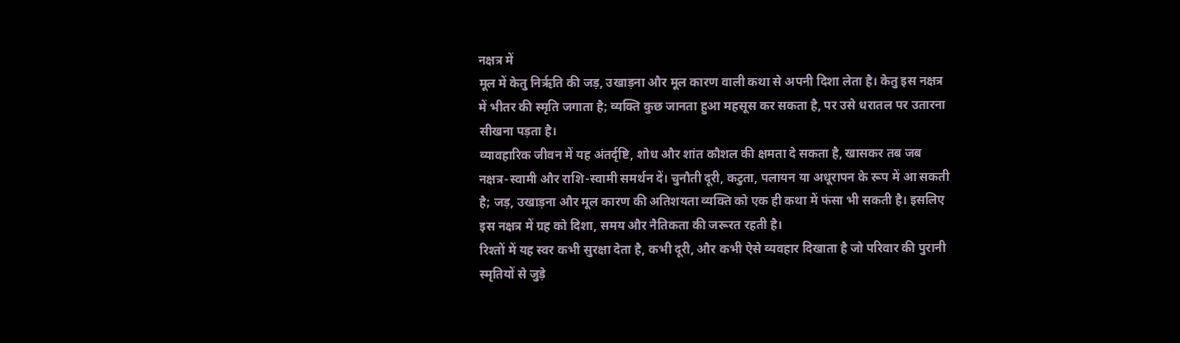नक्षत्र में
मूल में केतु निर्ऋति की जड़, उखाड़ना और मूल कारण वाली कथा से अपनी दिशा लेता है। केतु इस नक्षत्र में भीतर की स्मृति जगाता है; व्यक्ति कुछ जानता हुआ महसूस कर सकता है, पर उसे धरातल पर उतारना सीखना पड़ता है।
व्यावहारिक जीवन में यह अंतर्दृष्टि, शोध और शांत कौशल की क्षमता दे सकता है, खासकर तब जब नक्षत्र-स्वामी और राशि-स्वामी समर्थन दें। चुनौती दूरी, कटुता, पलायन या अधूरापन के रूप में आ सकती है; जड़, उखाड़ना और मूल कारण की अतिशयता व्यक्ति को एक ही कथा में फंसा भी सकती है। इसलिए इस नक्षत्र में ग्रह को दिशा, समय और नैतिकता की जरूरत रहती है।
रिश्तों में यह स्वर कभी सुरक्षा देता है, कभी दूरी, और कभी ऐसे व्यवहार दिखाता है जो परिवार की पुरानी स्मृतियों से जुड़े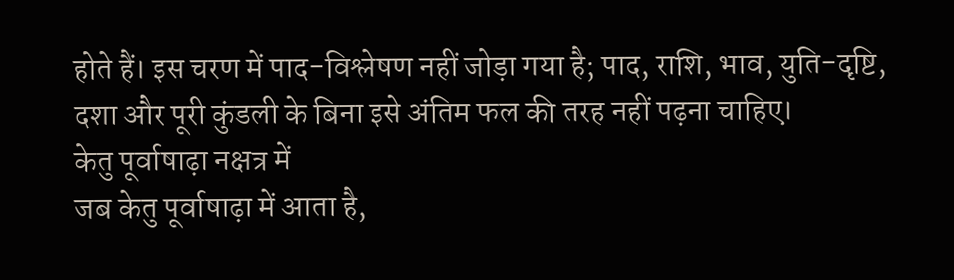होते हैं। इस चरण में पाद-विश्लेषण नहीं जोड़ा गया है; पाद, राशि, भाव, युति-दृष्टि, दशा और पूरी कुंडली के बिना इसे अंतिम फल की तरह नहीं पढ़ना चाहिए।
केतु पूर्वाषाढ़ा नक्षत्र में
जब केतु पूर्वाषाढ़ा में आता है,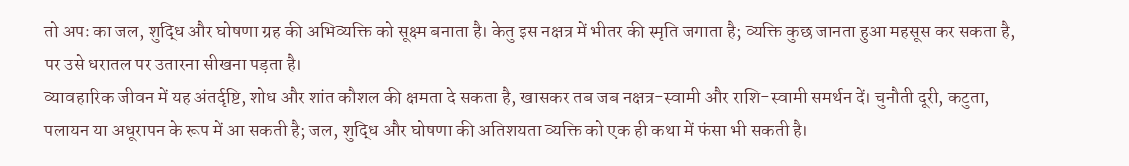तो अपः का जल, शुद्धि और घोषणा ग्रह की अभिव्यक्ति को सूक्ष्म बनाता है। केतु इस नक्षत्र में भीतर की स्मृति जगाता है; व्यक्ति कुछ जानता हुआ महसूस कर सकता है, पर उसे धरातल पर उतारना सीखना पड़ता है।
व्यावहारिक जीवन में यह अंतर्दृष्टि, शोध और शांत कौशल की क्षमता दे सकता है, खासकर तब जब नक्षत्र-स्वामी और राशि-स्वामी समर्थन दें। चुनौती दूरी, कटुता, पलायन या अधूरापन के रूप में आ सकती है; जल, शुद्धि और घोषणा की अतिशयता व्यक्ति को एक ही कथा में फंसा भी सकती है।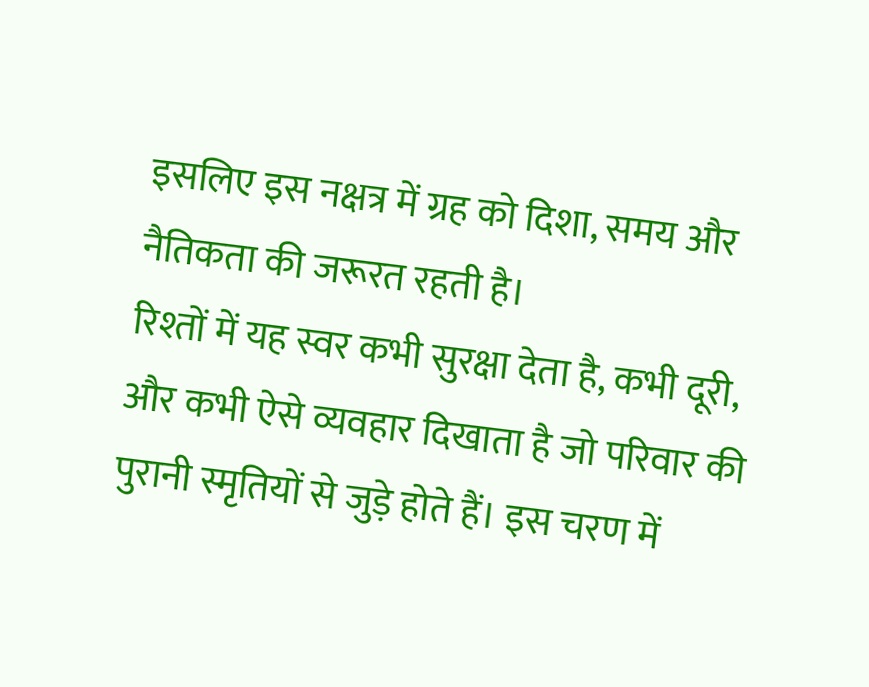इसलिए इस नक्षत्र में ग्रह को दिशा, समय और नैतिकता की जरूरत रहती है।
रिश्तों में यह स्वर कभी सुरक्षा देता है, कभी दूरी, और कभी ऐसे व्यवहार दिखाता है जो परिवार की पुरानी स्मृतियों से जुड़े होते हैं। इस चरण में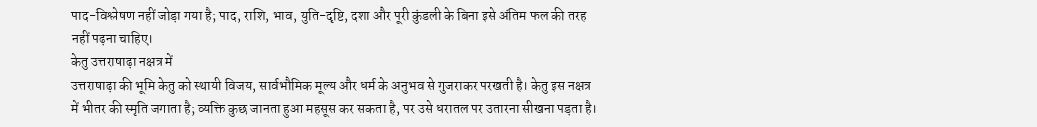पाद-विश्लेषण नहीं जोड़ा गया है; पाद, राशि, भाव, युति-दृष्टि, दशा और पूरी कुंडली के बिना इसे अंतिम फल की तरह नहीं पढ़ना चाहिए।
केतु उत्तराषाढ़ा नक्षत्र में
उत्तराषाढ़ा की भूमि केतु को स्थायी विजय, सार्वभौमिक मूल्य और धर्म के अनुभव से गुजराकर परखती है। केतु इस नक्षत्र में भीतर की स्मृति जगाता है; व्यक्ति कुछ जानता हुआ महसूस कर सकता है, पर उसे धरातल पर उतारना सीखना पड़ता है।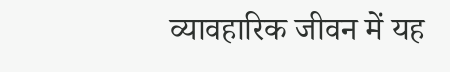व्यावहारिक जीवन में यह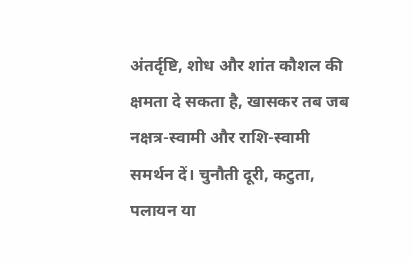अंतर्दृष्टि, शोध और शांत कौशल की क्षमता दे सकता है, खासकर तब जब नक्षत्र-स्वामी और राशि-स्वामी समर्थन दें। चुनौती दूरी, कटुता, पलायन या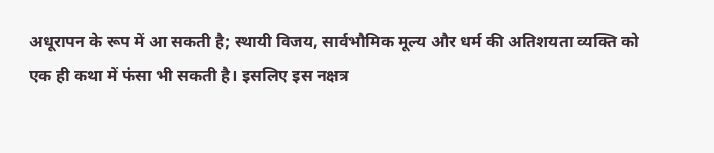अधूरापन के रूप में आ सकती है; स्थायी विजय, सार्वभौमिक मूल्य और धर्म की अतिशयता व्यक्ति को एक ही कथा में फंसा भी सकती है। इसलिए इस नक्षत्र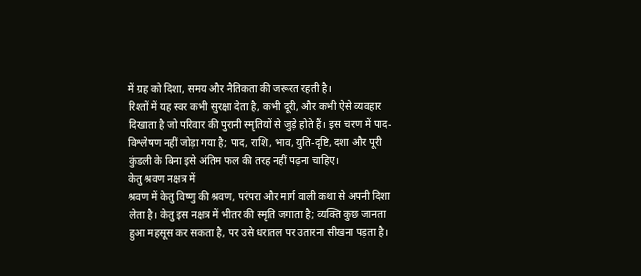में ग्रह को दिशा, समय और नैतिकता की जरूरत रहती है।
रिश्तों में यह स्वर कभी सुरक्षा देता है, कभी दूरी, और कभी ऐसे व्यवहार दिखाता है जो परिवार की पुरानी स्मृतियों से जुड़े होते हैं। इस चरण में पाद-विश्लेषण नहीं जोड़ा गया है; पाद, राशि, भाव, युति-दृष्टि, दशा और पूरी कुंडली के बिना इसे अंतिम फल की तरह नहीं पढ़ना चाहिए।
केतु श्रवण नक्षत्र में
श्रवण में केतु विष्णु की श्रवण, परंपरा और मार्ग वाली कथा से अपनी दिशा लेता है। केतु इस नक्षत्र में भीतर की स्मृति जगाता है; व्यक्ति कुछ जानता हुआ महसूस कर सकता है, पर उसे धरातल पर उतारना सीखना पड़ता है।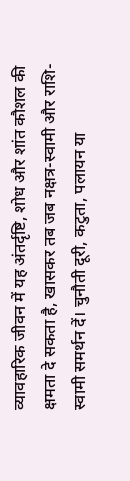व्यावहारिक जीवन में यह अंतर्दृष्टि, शोध और शांत कौशल की क्षमता दे सकता है, खासकर तब जब नक्षत्र-स्वामी और राशि-स्वामी समर्थन दें। चुनौती दूरी, कटुता, पलायन या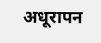अधूरापन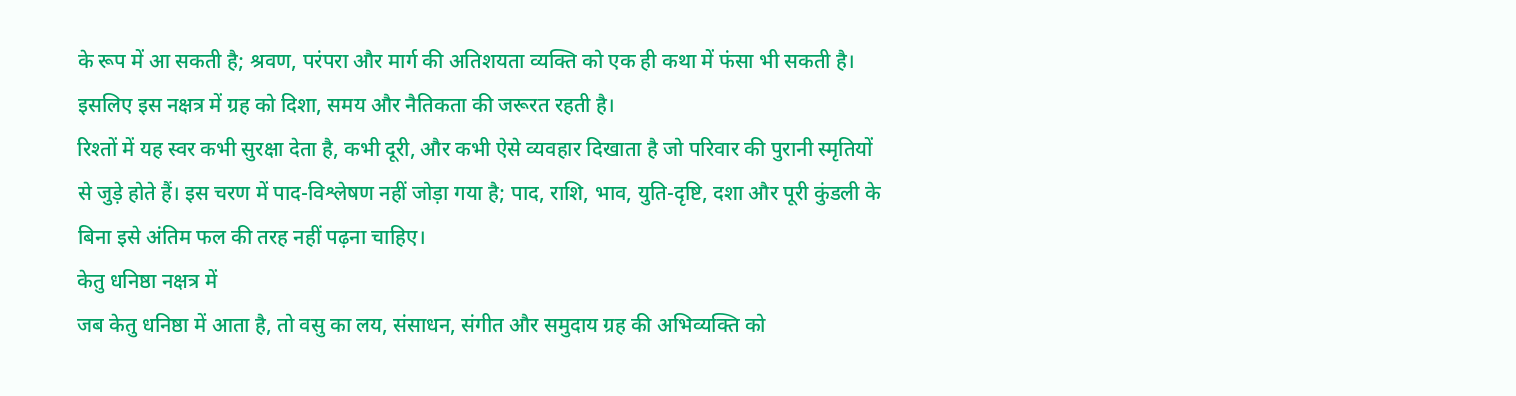के रूप में आ सकती है; श्रवण, परंपरा और मार्ग की अतिशयता व्यक्ति को एक ही कथा में फंसा भी सकती है। इसलिए इस नक्षत्र में ग्रह को दिशा, समय और नैतिकता की जरूरत रहती है।
रिश्तों में यह स्वर कभी सुरक्षा देता है, कभी दूरी, और कभी ऐसे व्यवहार दिखाता है जो परिवार की पुरानी स्मृतियों से जुड़े होते हैं। इस चरण में पाद-विश्लेषण नहीं जोड़ा गया है; पाद, राशि, भाव, युति-दृष्टि, दशा और पूरी कुंडली के बिना इसे अंतिम फल की तरह नहीं पढ़ना चाहिए।
केतु धनिष्ठा नक्षत्र में
जब केतु धनिष्ठा में आता है, तो वसु का लय, संसाधन, संगीत और समुदाय ग्रह की अभिव्यक्ति को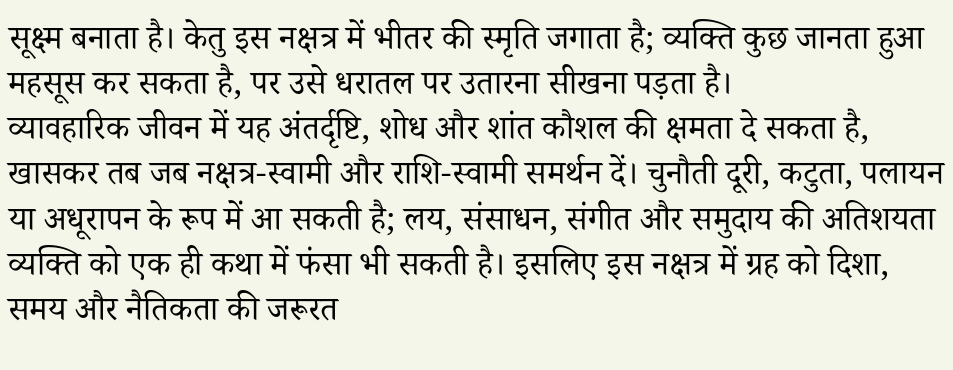सूक्ष्म बनाता है। केतु इस नक्षत्र में भीतर की स्मृति जगाता है; व्यक्ति कुछ जानता हुआ महसूस कर सकता है, पर उसे धरातल पर उतारना सीखना पड़ता है।
व्यावहारिक जीवन में यह अंतर्दृष्टि, शोध और शांत कौशल की क्षमता दे सकता है, खासकर तब जब नक्षत्र-स्वामी और राशि-स्वामी समर्थन दें। चुनौती दूरी, कटुता, पलायन या अधूरापन के रूप में आ सकती है; लय, संसाधन, संगीत और समुदाय की अतिशयता व्यक्ति को एक ही कथा में फंसा भी सकती है। इसलिए इस नक्षत्र में ग्रह को दिशा, समय और नैतिकता की जरूरत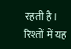रहती है।
रिश्तों में यह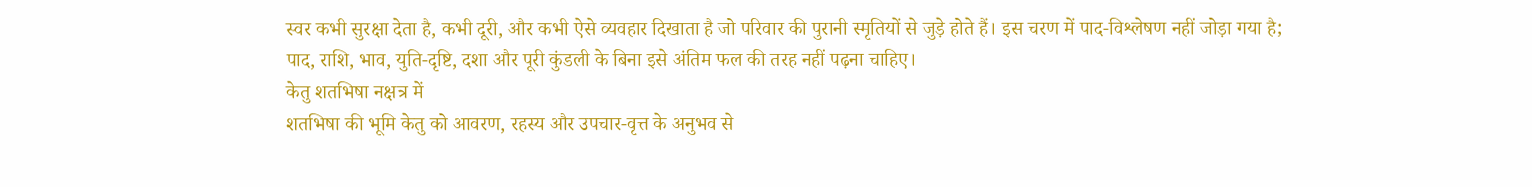स्वर कभी सुरक्षा देता है, कभी दूरी, और कभी ऐसे व्यवहार दिखाता है जो परिवार की पुरानी स्मृतियों से जुड़े होते हैं। इस चरण में पाद-विश्लेषण नहीं जोड़ा गया है; पाद, राशि, भाव, युति-दृष्टि, दशा और पूरी कुंडली के बिना इसे अंतिम फल की तरह नहीं पढ़ना चाहिए।
केतु शतभिषा नक्षत्र में
शतभिषा की भूमि केतु को आवरण, रहस्य और उपचार-वृत्त के अनुभव से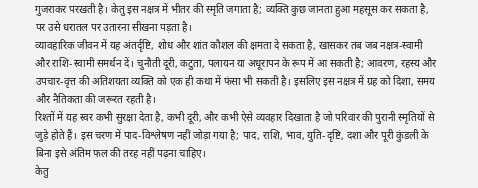गुजराकर परखती है। केतु इस नक्षत्र में भीतर की स्मृति जगाता है; व्यक्ति कुछ जानता हुआ महसूस कर सकता है, पर उसे धरातल पर उतारना सीखना पड़ता है।
व्यावहारिक जीवन में यह अंतर्दृष्टि, शोध और शांत कौशल की क्षमता दे सकता है, खासकर तब जब नक्षत्र-स्वामी और राशि-स्वामी समर्थन दें। चुनौती दूरी, कटुता, पलायन या अधूरापन के रूप में आ सकती है; आवरण, रहस्य और उपचार-वृत्त की अतिशयता व्यक्ति को एक ही कथा में फंसा भी सकती है। इसलिए इस नक्षत्र में ग्रह को दिशा, समय और नैतिकता की जरूरत रहती है।
रिश्तों में यह स्वर कभी सुरक्षा देता है, कभी दूरी, और कभी ऐसे व्यवहार दिखाता है जो परिवार की पुरानी स्मृतियों से जुड़े होते हैं। इस चरण में पाद-विश्लेषण नहीं जोड़ा गया है; पाद, राशि, भाव, युति-दृष्टि, दशा और पूरी कुंडली के बिना इसे अंतिम फल की तरह नहीं पढ़ना चाहिए।
केतु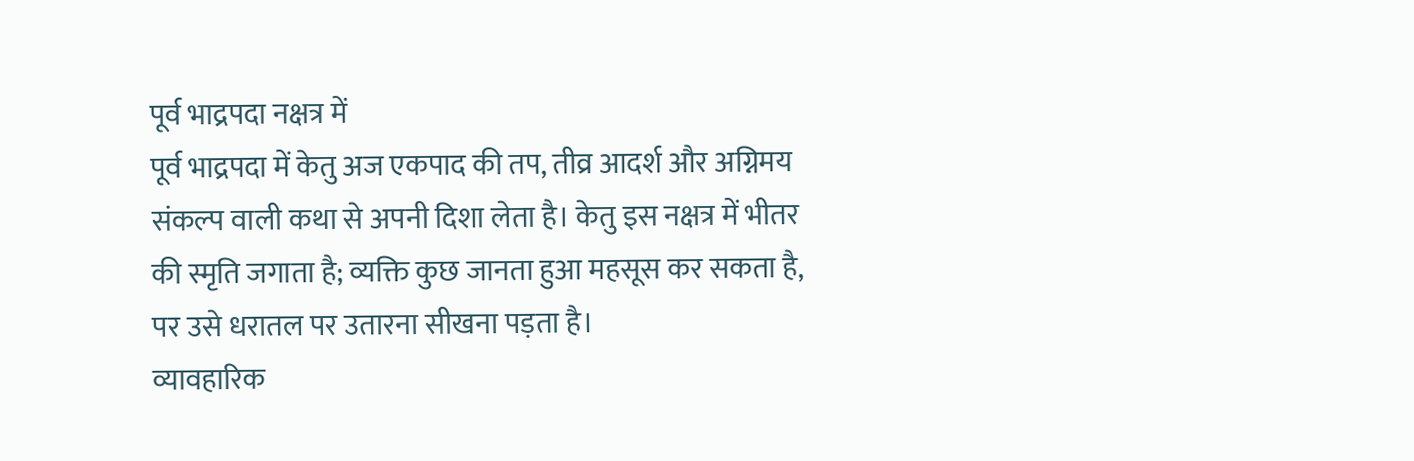पूर्व भाद्रपदा नक्षत्र में
पूर्व भाद्रपदा में केतु अज एकपाद की तप, तीव्र आदर्श और अग्निमय संकल्प वाली कथा से अपनी दिशा लेता है। केतु इस नक्षत्र में भीतर की स्मृति जगाता है; व्यक्ति कुछ जानता हुआ महसूस कर सकता है, पर उसे धरातल पर उतारना सीखना पड़ता है।
व्यावहारिक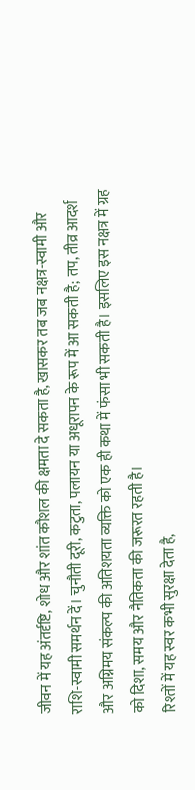जीवन में यह अंतर्दृष्टि, शोध और शांत कौशल की क्षमता दे सकता है, खासकर तब जब नक्षत्र-स्वामी और राशि-स्वामी समर्थन दें। चुनौती दूरी, कटुता, पलायन या अधूरापन के रूप में आ सकती है; तप, तीव्र आदर्श और अग्निमय संकल्प की अतिशयता व्यक्ति को एक ही कथा में फंसा भी सकती है। इसलिए इस नक्षत्र में ग्रह को दिशा, समय और नैतिकता की जरूरत रहती है।
रिश्तों में यह स्वर कभी सुरक्षा देता है,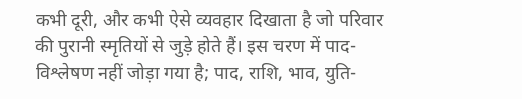कभी दूरी, और कभी ऐसे व्यवहार दिखाता है जो परिवार की पुरानी स्मृतियों से जुड़े होते हैं। इस चरण में पाद-विश्लेषण नहीं जोड़ा गया है; पाद, राशि, भाव, युति-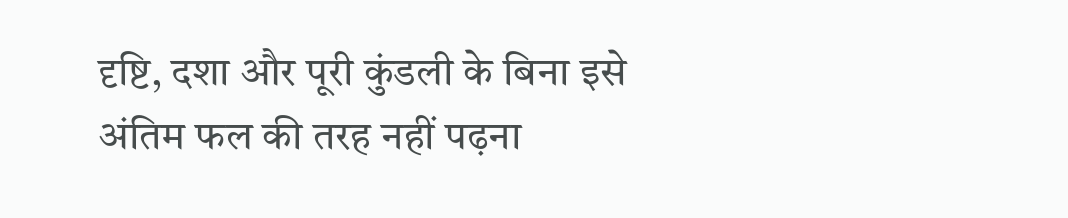दृष्टि, दशा और पूरी कुंडली के बिना इसे अंतिम फल की तरह नहीं पढ़ना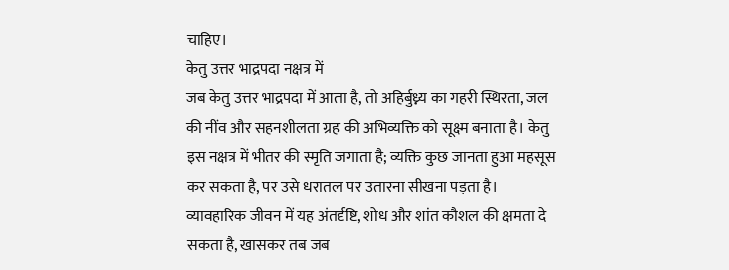चाहिए।
केतु उत्तर भाद्रपदा नक्षत्र में
जब केतु उत्तर भाद्रपदा में आता है, तो अहिर्बुध्न्य का गहरी स्थिरता, जल की नींव और सहनशीलता ग्रह की अभिव्यक्ति को सूक्ष्म बनाता है। केतु इस नक्षत्र में भीतर की स्मृति जगाता है; व्यक्ति कुछ जानता हुआ महसूस कर सकता है, पर उसे धरातल पर उतारना सीखना पड़ता है।
व्यावहारिक जीवन में यह अंतर्दृष्टि, शोध और शांत कौशल की क्षमता दे सकता है, खासकर तब जब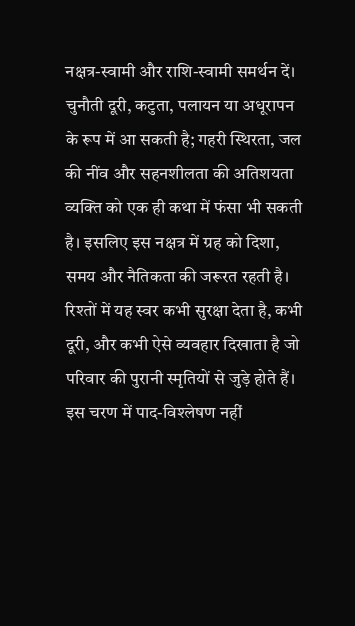नक्षत्र-स्वामी और राशि-स्वामी समर्थन दें। चुनौती दूरी, कटुता, पलायन या अधूरापन के रूप में आ सकती है; गहरी स्थिरता, जल की नींव और सहनशीलता की अतिशयता व्यक्ति को एक ही कथा में फंसा भी सकती है। इसलिए इस नक्षत्र में ग्रह को दिशा, समय और नैतिकता की जरूरत रहती है।
रिश्तों में यह स्वर कभी सुरक्षा देता है, कभी दूरी, और कभी ऐसे व्यवहार दिखाता है जो परिवार की पुरानी स्मृतियों से जुड़े होते हैं। इस चरण में पाद-विश्लेषण नहीं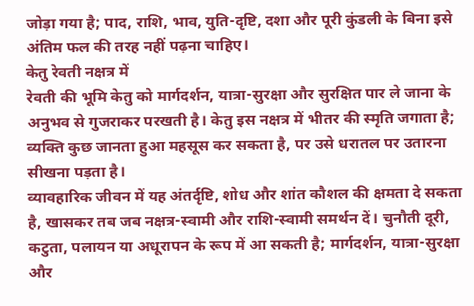जोड़ा गया है; पाद, राशि, भाव, युति-दृष्टि, दशा और पूरी कुंडली के बिना इसे अंतिम फल की तरह नहीं पढ़ना चाहिए।
केतु रेवती नक्षत्र में
रेवती की भूमि केतु को मार्गदर्शन, यात्रा-सुरक्षा और सुरक्षित पार ले जाना के अनुभव से गुजराकर परखती है। केतु इस नक्षत्र में भीतर की स्मृति जगाता है; व्यक्ति कुछ जानता हुआ महसूस कर सकता है, पर उसे धरातल पर उतारना सीखना पड़ता है।
व्यावहारिक जीवन में यह अंतर्दृष्टि, शोध और शांत कौशल की क्षमता दे सकता है, खासकर तब जब नक्षत्र-स्वामी और राशि-स्वामी समर्थन दें। चुनौती दूरी, कटुता, पलायन या अधूरापन के रूप में आ सकती है; मार्गदर्शन, यात्रा-सुरक्षा और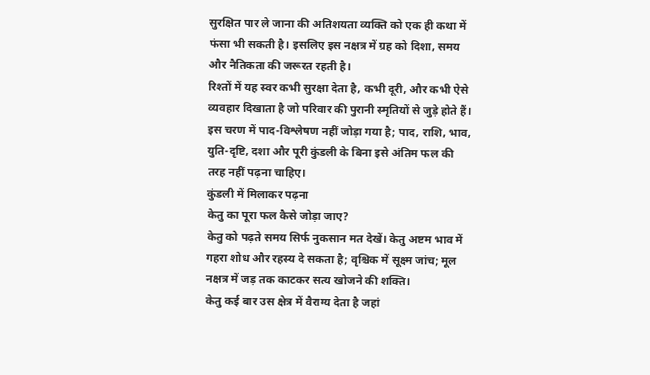सुरक्षित पार ले जाना की अतिशयता व्यक्ति को एक ही कथा में फंसा भी सकती है। इसलिए इस नक्षत्र में ग्रह को दिशा, समय और नैतिकता की जरूरत रहती है।
रिश्तों में यह स्वर कभी सुरक्षा देता है, कभी दूरी, और कभी ऐसे व्यवहार दिखाता है जो परिवार की पुरानी स्मृतियों से जुड़े होते हैं। इस चरण में पाद-विश्लेषण नहीं जोड़ा गया है; पाद, राशि, भाव, युति-दृष्टि, दशा और पूरी कुंडली के बिना इसे अंतिम फल की तरह नहीं पढ़ना चाहिए।
कुंडली में मिलाकर पढ़ना
केतु का पूरा फल कैसे जोड़ा जाए?
केतु को पढ़ते समय सिर्फ नुकसान मत देखें। केतु अष्टम भाव में गहरा शोध और रहस्य दे सकता है; वृश्चिक में सूक्ष्म जांच; मूल नक्षत्र में जड़ तक काटकर सत्य खोजने की शक्ति।
केतु कई बार उस क्षेत्र में वैराग्य देता है जहां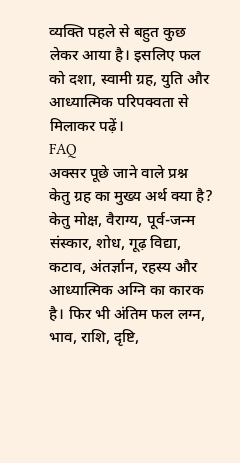व्यक्ति पहले से बहुत कुछ लेकर आया है। इसलिए फल को दशा, स्वामी ग्रह, युति और आध्यात्मिक परिपक्वता से मिलाकर पढ़ें।
FAQ
अक्सर पूछे जाने वाले प्रश्न
केतु ग्रह का मुख्य अर्थ क्या है?
केतु मोक्ष, वैराग्य, पूर्व-जन्म संस्कार, शोध, गूढ़ विद्या, कटाव, अंतर्ज्ञान, रहस्य और आध्यात्मिक अग्नि का कारक है। फिर भी अंतिम फल लग्न, भाव, राशि, दृष्टि,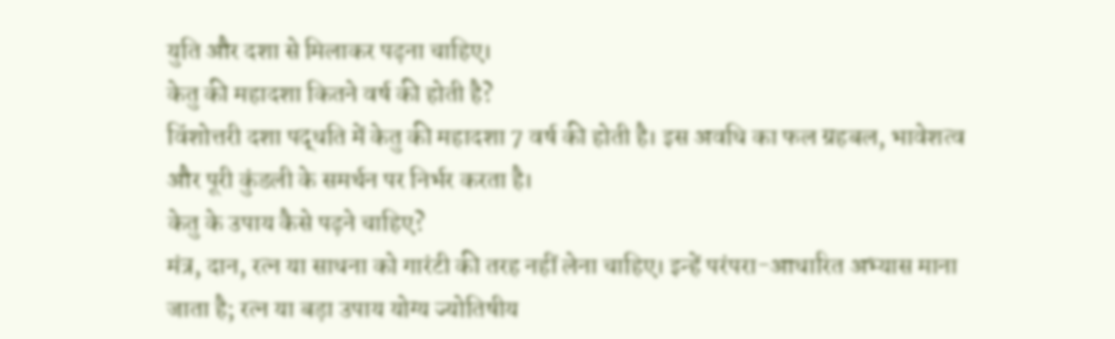युति और दशा से मिलाकर पढ़ना चाहिए।
केतु की महादशा कितने वर्ष की होती है?
विंशोत्तरी दशा पद्धति में केतु की महादशा 7 वर्ष की होती है। इस अवधि का फल ग्रहबल, भावेशत्व और पूरी कुंडली के समर्थन पर निर्भर करता है।
केतु के उपाय कैसे पढ़ने चाहिए?
मंत्र, दान, रत्न या साधना को गारंटी की तरह नहीं लेना चाहिए। इन्हें परंपरा-आधारित अभ्यास माना जाता है; रत्न या बड़ा उपाय योग्य ज्योतिषीय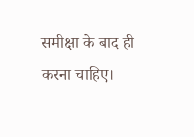समीक्षा के बाद ही करना चाहिए।